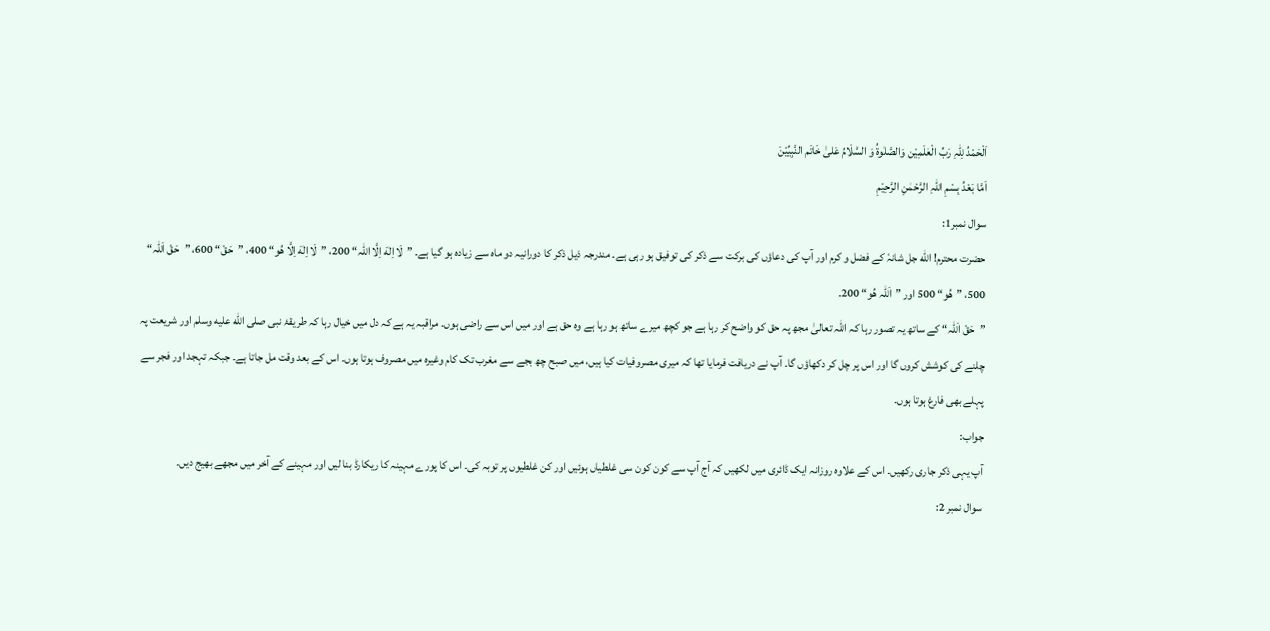اَلْحَمْدُ لِلّٰہِ رَبِّ الْعٰلَمِیْن وَالصَّلٰوۃُ وَ السَّلَامُ عَلیٰ خَاتَم النَّبِیِّیْنَ
اَمَّا بَعْدُ بِسْمِ اللّٰہِ الرَّحْمٰنِ الرَّحِیْمِ
سوال نمبر1:
حضرت محترم! الله جل شانہٗ کے فضل و کرم اور آپ کی دعاؤں کی برکت سے ذکر کی توفیق ہو رہی ہے۔ مندرجہ ذیل ذکر کا دورانیہ دو ماہ سے زیادہ ہو گیا ہے۔ ”لَا اِلٰهَ اِلَّا اللّٰہ“ 200، ”لَا اِلٰهَ اِلَّا ھُو“ 400، ”حَقْ“ 600، ”حَقْ اَللّٰہ“ 500، ”ھُو“ 500 اور ”اَللّٰہ ھُو“ 200۔
”حَقْ اَللّٰہ“ کے ساتھ یہ تصور رہا کہ اللہ تعالیٰ مجھ پہ حق کو واضح کر رہا ہے جو کچھ میرے ساتھ ہو رہا ہے وہ حق ہے اور میں اس سے راضی ہوں۔ مراقبہ یہ ہے کہ دل میں خیال رہا کہ طریقۂ نبی صلى الله عليه وسلم اور شریعت پہ چلنے کی کوشش کروں گا اور اس پر چل کر دکھاؤں گا۔ آپ نے دریافت فرمایا تھا کہ میری مصروفیات کیا ہیں، میں صبح چھ بجے سے مغرب تک کام وغیرہ میں مصروف ہوتا ہوں۔ اس کے بعد وقت مل جاتا ہے۔ جبکہ تہجد اور فجر سے پہلے بھی فارغ ہوتا ہوں۔
جواب:
آپ یہی ذکر جاری رکھیں۔ اس کے علاوہ روزانہ ایک ڈائری میں لکھیں کہ آج آپ سے کون کون سی غلطیاں ہوئیں اور کن غلطیوں پر توبہ کی۔ اس کا پورے مہینہ کا ریکارڈ بنا لیں اور مہینے کے آخر میں مجھے بھیج دیں۔
سوال نمبر 2: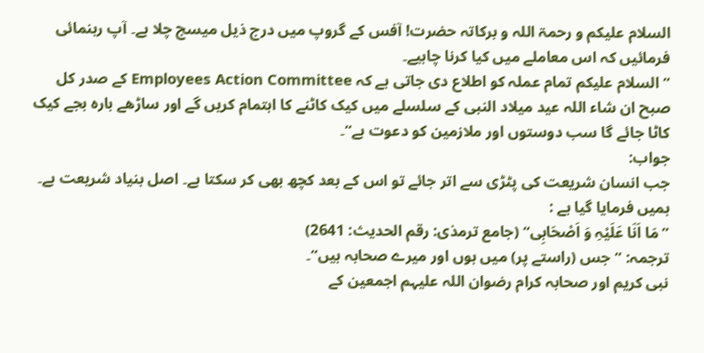السلام علیکم و رحمۃ اللہ و برکاتہ حضرت! آفس کے گروپ میں درج ذیل میسج چلا ہے۔ آپ رہنمائی فرمائیں کہ اس معاملے میں کیا کرنا چاہیے۔
”السلام علیکم تمام عملہ کو اطلاع دی جاتی ہے کہ Employees Action Committee کے صدر کل صبح ان شاء اللہ عید میلاد النبی کے سلسلے میں کیک کاٹنے کا اہتمام کریں گے اور ساڑھے بارہ بجے کیک کاٹا جائے گا سب دوستوں اور ملازمین کو دعوت ہے“۔
جواب:
جب انسان شریعت کی پٹڑی سے اتر جائے تو اس کے بعد کچھ بھی کر سکتا ہے۔ اصل بنیاد شریعت ہے۔ ہمیں فرمایا گیا ہے :
”مَا اَنَا عَلَیْہِ وَ اَصْحَابِی“ (جامع ترمذی: رقم الحدیث: 2641)
ترجمہ: ”جس (راستے پر) میں ہوں اور میرے صحابہ ہیں“۔
نبی کریم اور صحابہ کرام رضوان اللہ علیہم اجمعین کے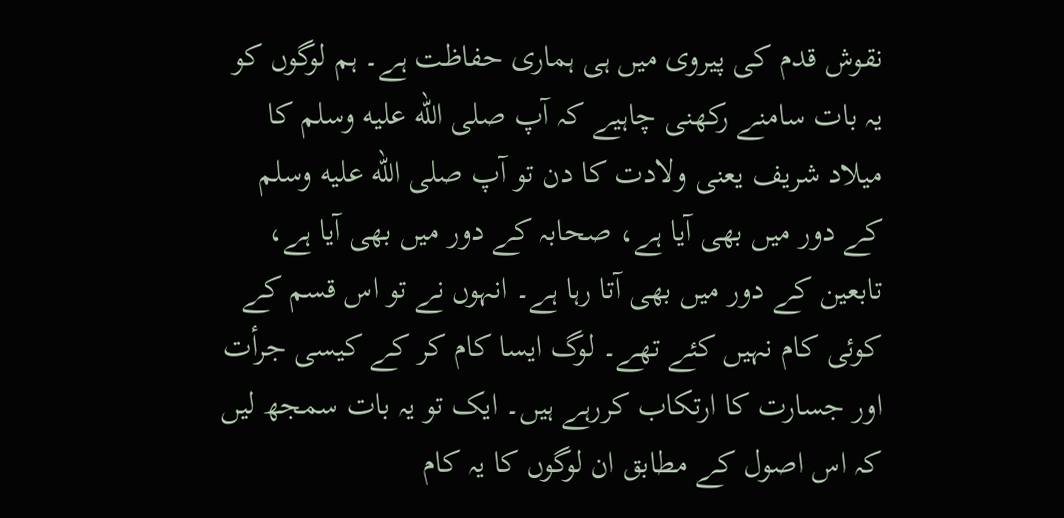نقوش قدم کی پیروی میں ہی ہماری حفاظت ہے۔ ہم لوگوں کو یہ بات سامنے رکھنی چاہیے کہ آپ صلى الله عليه وسلم کا میلاد شریف یعنی ولادت کا دن تو آپ صلى الله عليه وسلم کے دور میں بھی آیا ہے، صحابہ کے دور میں بھی آیا ہے، تابعین کے دور میں بھی آتا رہا ہے۔ انہوں نے تو اس قسم کے کوئی کام نہیں کئے تھے۔ لوگ ایسا کام کر کے کیسی جرأت اور جسارت کا ارتکاب کررہے ہیں۔ ایک تو یہ بات سمجھ لیں کہ اس اصول کے مطابق ان لوگوں کا یہ کام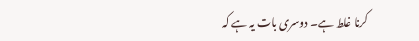کرنا غلط ہے۔ دوسری بات یہ ہے کہ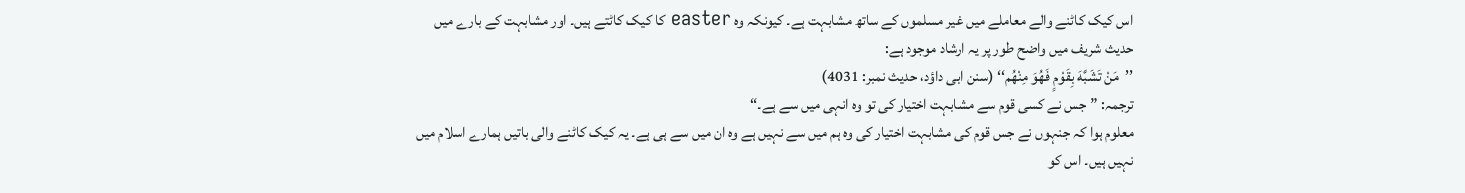اس کیک کاٹنے والے معاملے میں غیر مسلموں کے ساتھ مشابہت ہے۔ کیونکہ وہ easter کا کیک کاٹتے ہیں۔ اور مشابہت کے بارے میں حدیث شریف میں واضح طور پر یہ ارشاد موجود ہے:
’’مَنْ تَشَبَّهَ بِقَوْمٍ فَھُوَ مِنْھُم‘‘ (سنن ابی داؤد، حدیث نمبر: 4031)
ترجمہ: ”جس نے کسی قوم سے مشابہت اختیار کی تو وہ انہی میں سے ہے۔“
معلوم ہوا کہ جنہوں نے جس قوم کی مشابہت اختیار کی وہ ہم میں سے نہیں ہے وہ ان میں سے ہی ہے۔ یہ کیک کاٹنے والی باتیں ہمارے اسلام میں نہیں ہیں۔ اس کو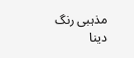مذہبی رنگ دینا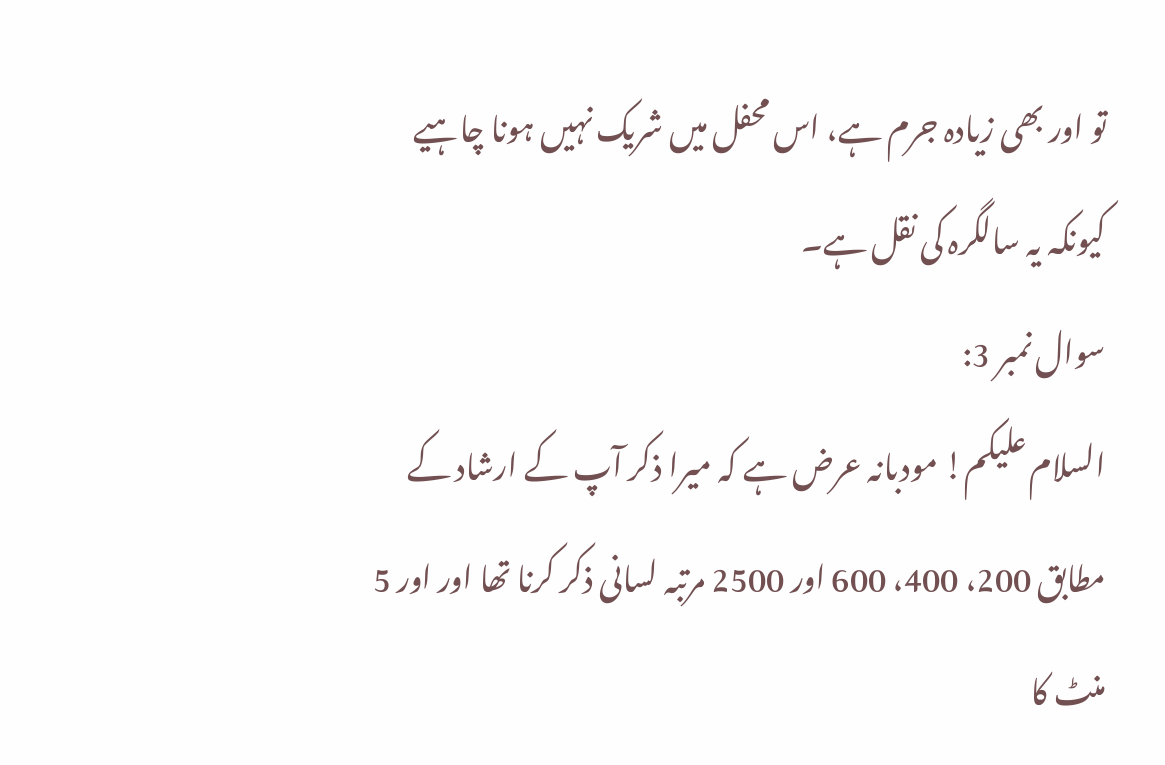تو اور بھی زیادہ جرم ہے، اس محفل میں شریک نہیں ہونا چاہیے کیونکہ یہ سالگرہ کی نقل ہے۔
سوال نمبر 3:
السلام علیکم! مودبانہ عرض ہے کہ میرا ذکر آپ کے ارشاد کے مطابق 200، 400، 600 اور 2500 مرتبہ لسانی ذکر کرنا تھا اور اور 5 منٹ کا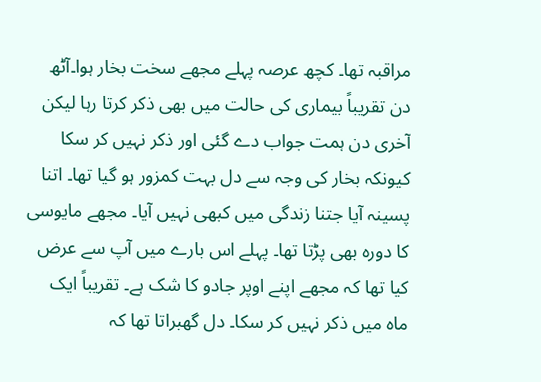مراقبہ تھا۔ کچھ عرصہ پہلے مجھے سخت بخار ہوا۔آٹھ دن تقریباً بیماری کی حالت میں بھی ذکر کرتا رہا لیکن آخری دن ہمت جواب دے گئی اور ذکر نہیں کر سکا کیونکہ بخار کی وجہ سے دل بہت کمزور ہو گیا تھا۔ اتنا پسینہ آیا جتنا زندگی میں کبھی نہیں آیا۔ مجھے مایوسی کا دورہ بھی پڑتا تھا۔ پہلے اس بارے میں آپ سے عرض کیا تھا کہ مجھے اپنے اوپر جادو کا شک ہے۔ تقریباً ایک ماہ میں ذکر نہیں کر سکا۔ دل گھبراتا تھا کہ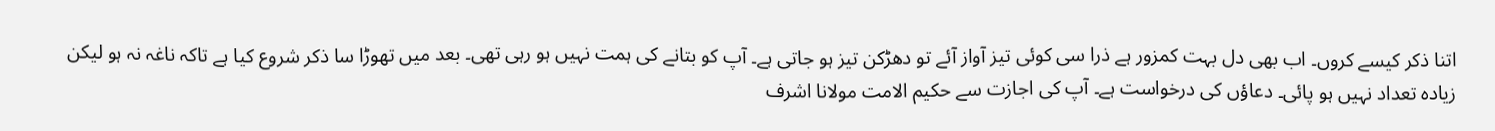اتنا ذکر کیسے کروں۔ اب بھی دل بہت کمزور ہے ذرا سی کوئی تیز آواز آئے تو دھڑکن تیز ہو جاتی ہے۔ آپ کو بتانے کی ہمت نہیں ہو رہی تھی۔ بعد میں تھوڑا سا ذکر شروع کیا ہے تاکہ ناغہ نہ ہو لیکن زیادہ تعداد نہیں ہو پائی۔ دعاؤں کی درخواست ہے۔ آپ کی اجازت سے حکیم الامت مولانا اشرف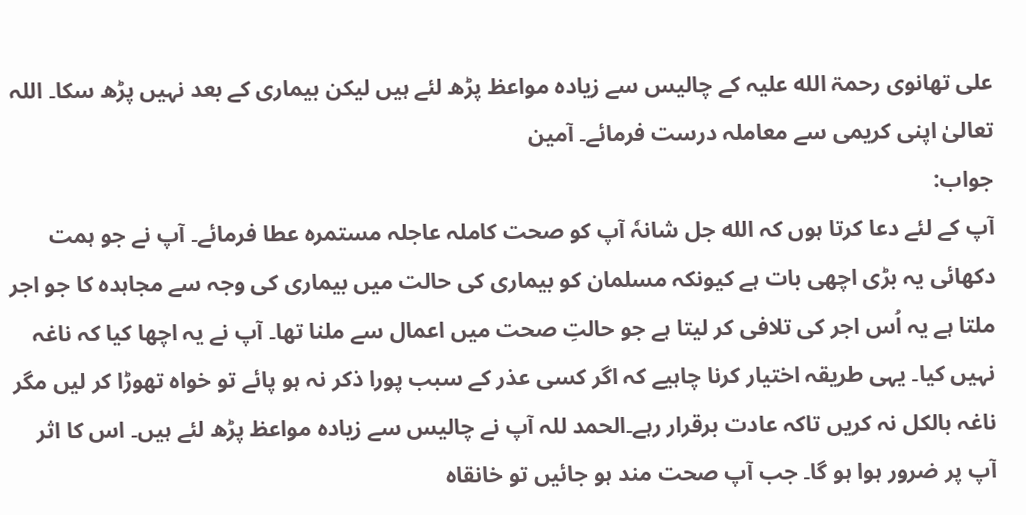علی تھانوی رحمۃ الله عليہ کے چالیس سے زیادہ مواعظ پڑھ لئے ہیں لیکن بیماری کے بعد نہیں پڑھ سکا۔ اللہ تعالیٰ اپنی کریمی سے معاملہ درست فرمائے۔ آمین
جواب:
آپ کے لئے دعا کرتا ہوں کہ الله جل شانہٗ آپ کو صحت کاملہ عاجلہ مستمرہ عطا فرمائے۔ آپ نے جو ہمت دکھائی یہ بڑی اچھی بات ہے کیونکہ مسلمان کو بیماری کی حالت میں بیماری کی وجہ سے مجاہدہ کا جو اجر ملتا ہے یہ اُس اجر کی تلافی کر لیتا ہے جو حالتِ صحت میں اعمال سے ملنا تھا۔ آپ نے یہ اچھا کیا کہ ناغہ نہیں کیا۔ یہی طریقہ اختیار کرنا چاہیے کہ اگر کسی عذر کے سبب پورا ذکر نہ ہو پائے تو خواہ تھوڑا کر لیں مگر ناغہ بالکل نہ کریں تاکہ عادت برقرار رہے۔الحمد للہ آپ نے چالیس سے زیادہ مواعظ پڑھ لئے ہیں۔ اس کا اثر آپ پر ضرور ہوا ہو گا۔ جب آپ صحت مند ہو جائیں تو خانقاہ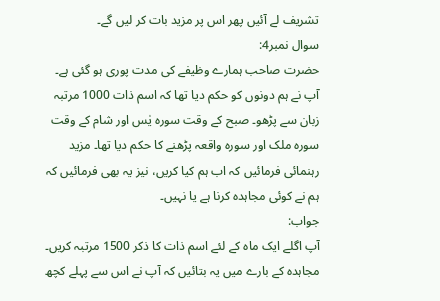تشریف لے آئیں پھر اس پر مزید بات کر لیں گے۔
سوال نمبر4:
حضرت صاحب ہمارے وظیفے کی مدت پوری ہو گئی ہے۔ آپ نے ہم دونوں کو حکم دیا تھا کہ اسم ذات 1000 مرتبہ زبان سے پڑھو۔ صبح کے وقت سورہ یٰس اور شام کے وقت سورہ ملک اور سورہ واقعہ پڑھنے کا حکم دیا تھا۔ مزید رہنمائی فرمائیں کہ اب ہم کیا کریں، نیز یہ بھی فرمائیں کہ ہم نے کوئی مجاہدہ کرنا ہے یا نہیں۔
جواب:
آپ اگلے ایک ماہ کے لئے اسم ذات کا ذکر 1500 مرتبہ کریں۔ مجاہدہ کے بارے میں یہ بتائیں کہ آپ نے اس سے پہلے کچھ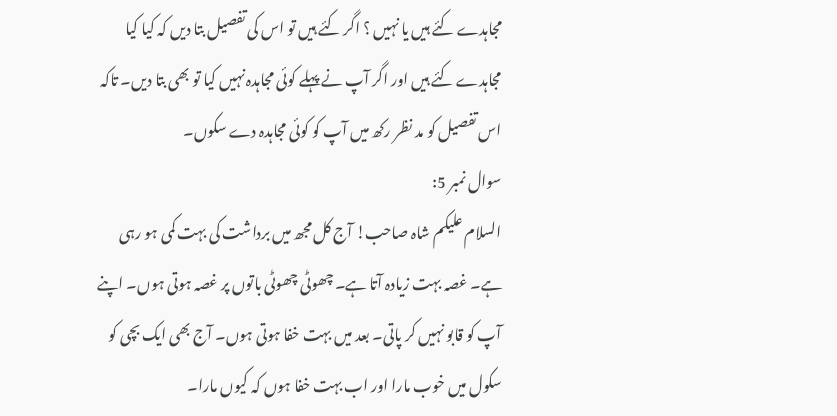مجاہدے کئے ہیں یا نہیں ؟ اگر کئے ہیں تو اس کی تفصیل بتا دیں کہ کیا کیا مجاہدے کئے ہیں اور اگر آپ نے پہلے کوئی مجاہدہ نہیں کیا تو بھی بتا دیں۔ تاکہ اس تفصیل کو مد نظر رکھ میں آپ کو کوئی مجاہدہ دے سکوں۔
سوال نمبر 5:
السلام علیکم شاہ صاحب! آج کل مجھ میں برداشت کی بہت کمی ہو رہی ہے۔ غصہ بہت زیادہ آتا ہے۔ چھوٹی چھوٹی باتوں پر غصہ ہوتی ہوں۔ اپنے آپ کو قابو نہیں کر پاتی۔ بعد میں بہت خفا ہوتی ہوں۔ آج بھی ایک بچی کو سکول میں خوب مارا اور اب بہت خفا ہوں کہ کیوں مارا۔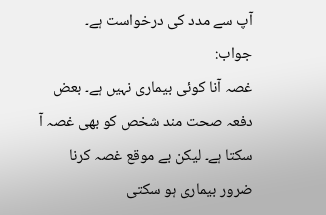آپ سے مدد کی درخواست ہے۔
جواب:
غصہ آنا کوئی بیماری نہیں ہے۔ بعض دفعہ صحت مند شخص کو بھی غصہ آ سکتا ہے۔ لیکن بے موقع غصہ کرنا ضرور بیماری ہو سکتی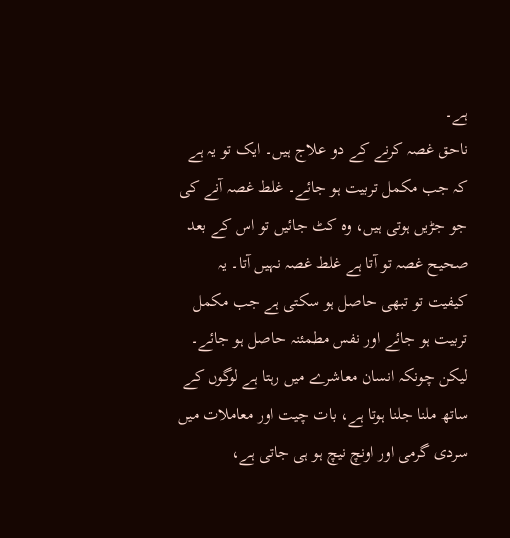ہے۔
ناحق غصہ کرنے کے دو علاج ہیں۔ ایک تو یہ ہے کہ جب مکمل تربیت ہو جائے۔ غلط غصہ آنے کی جو جڑیں ہوتی ہیں، وہ کٹ جائیں تو اس کے بعد صحیح غصہ تو آتا ہے غلط غصہ نہیں آتا۔ یہ کیفیت تو تبھی حاصل ہو سکتی ہے جب مکمل تربیت ہو جائے اور نفس مطمئنہ حاصل ہو جائے۔ لیکن چونکہ انسان معاشرے میں رہتا ہے لوگوں کے ساتھ ملنا جلنا ہوتا ہے، بات چیت اور معاملات میں سردی گرمی اور اونچ نیچ ہو ہی جاتی ہے،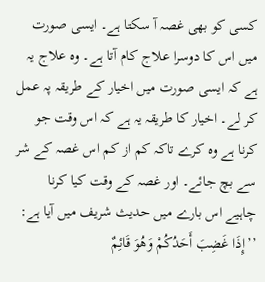کسی کو بھی غصہ آ سکتا ہے۔ ایسی صورت میں اس کا دوسرا علاج کام آتا ہے۔ وہ علاج یہ ہے کہ ایسی صورت میں اخیار کے طریقہ پہ عمل کر لے۔ اخیار کا طریقہ یہ ہے کہ اس وقت جو کرنا ہے وہ کرے تاکہ کم از کم اس غصہ کے شر سے بچ جائے۔ اور غصہ کے وقت کیا کرنا چاہیے اس بارے میں حدیث شریف میں آیا ہے:
’’إِذَا غَضِبَ أَحَدُكُمْ وَهُوَ قَائِمٌ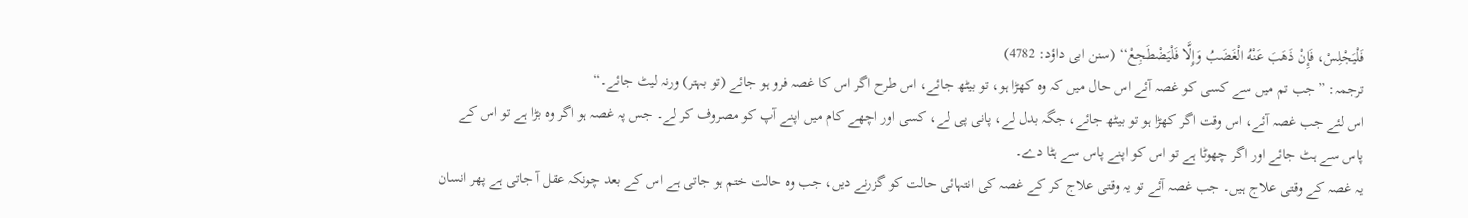فَلْيَجْلِسْ، فَإِنْ ذَهَبَ عَنْهُ الْغَضَبُ وَإِلَّا فَلْيَضْطَجِعْ‘‘ (سنن ابی داؤد: 4782)
ترجمہ: ”جب تم میں سے کسی کو غصہ آئے اس حال میں کہ وہ کھڑا ہو، تو بیٹھ جائے، اس طرح اگر اس کا غصہ فرو ہو جائے (تو بہتر) ورنہ لیٹ جائے۔“
اس لئے جب غصہ آئے، اس وقت اگر کھڑا ہو تو بیٹھ جائے، جگہ بدل لے، پانی پی لے، کسی اور اچھے کام میں اپنے آپ کو مصروف کر لے۔ جس پہ غصہ ہو اگر وہ بڑا ہے تو اس کے پاس سے ہٹ جائے اور اگر چھوٹا ہے تو اس کو اپنے پاس سے ہٹا دے۔
یہ غصہ کے وقتی علاج ہیں۔ جب غصہ آئے تو یہ وقتی علاج کر کے غصہ کی انتہائی حالت کو گزرنے دیں، جب وہ حالت ختم ہو جاتی ہے اس کے بعد چونکہ عقل آ جاتی ہے پھر انسان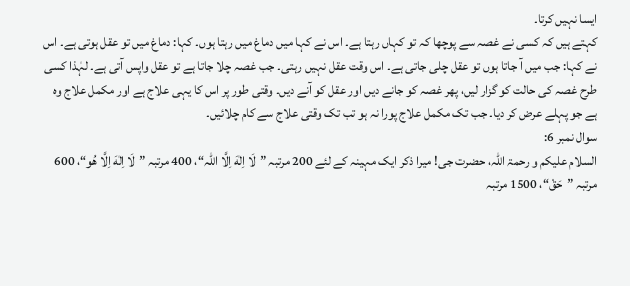ایسا نہیں کرتا۔
کہتے ہیں کہ کسی نے غصہ سے پوچھا کہ تو کہاں رہتا ہے۔ اس نے کہا میں دماغ میں رہتا ہوں۔ کہا: دماغ میں تو عقل ہوتی ہے۔ اس نے کہا: جب میں آ جاتا ہوں تو عقل چلی جاتی ہے۔ اس وقت عقل نہیں رہتی۔ جب غصہ چلا جاتا ہے تو عقل واپس آتی ہے۔ لہٰذا کسی طرح غصہ کی حالت کو گزار لیں، پھر غصہ کو جانے دیں اور عقل کو آنے دیں۔ وقتی طور پر اس کا یہی علاج ہے اور مکمل علاج وہ ہے جو پہلے عرض کر دیا۔ جب تک مکمل علاج پورا نہ ہو تب تک وقتی علاج سے کام چلائیں۔
سوال نمبر 6:
السلام علیکم و رحمۃ اللہ، حضرت جی! میرا ذکر ایک مہینہ کے لئے 200 مرتبہ ”لَا اِلٰهَ اِلَّا اللّٰہ“، 400 مرتبہ ”لَا اِلٰهَ اِلَّا ھُو“، 600 مرتبہ ”حَقْ“، 1500 مرتبہ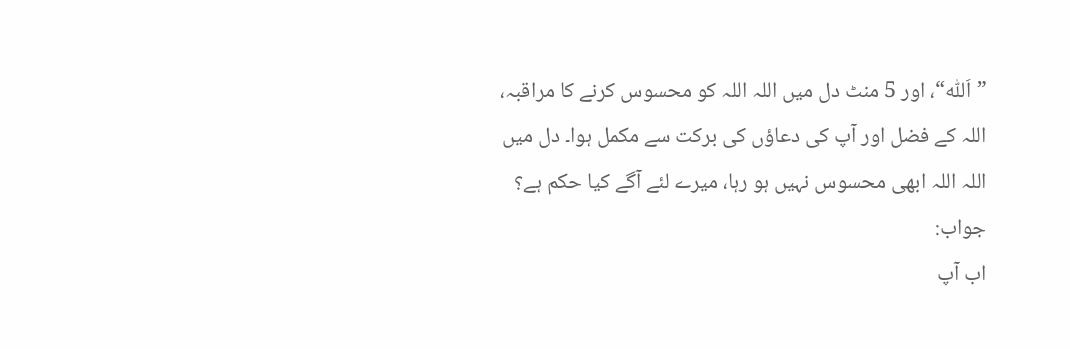”اَللّٰہ“، اور 5 منٹ دل میں اللہ اللہ کو محسوس کرنے کا مراقبہ، اللہ کے فضل اور آپ کی دعاؤں کی برکت سے مکمل ہوا۔ دل میں اللہ اللہ ابھی محسوس نہیں ہو رہا، میرے لئے آگے کیا حکم ہے؟
جواب:
اب آپ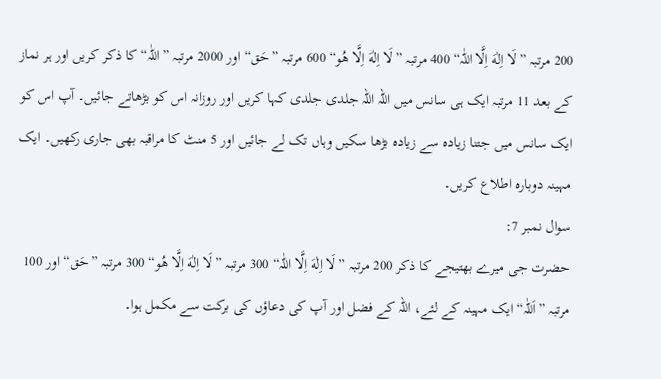200 مرتبہ ”لَا اِلٰهَ اِلَّا اللّٰہ“ 400 مرتبہ ”لَا اِلٰهَ اِلَّا ھُو“ 600 مرتبہ ”حَق“ اور 2000 مرتبہ ”اللّٰہ“ کا ذکر کریں اور ہر نماز کے بعد 11 مرتبہ ایک ہی سانس میں اللہ اللہ جلدی جلدی کہا کریں اور روزانہ اس کو بڑھاتے جائیں۔ آپ اس کو ایک سانس میں جتنا زیادہ سے زیادہ بڑھا سکیں وہاں تک لے جائیں اور 5 منٹ کا مراقبہ بھی جاری رکھیں۔ ایک مہینہ دوبارہ اطلاع کریں۔
سوال نمبر 7:
حضرت جی میرے بھتیجے کا ذکر 200 مرتبہ ”لَا اِلٰهَ اِلَّا اللّٰہ“ 300 مرتبہ ”لَا اِلٰهَ اِلَّا ھُو“ 300 مرتبہ ”حَق“ اور 100 مرتبہ ”اَللّٰہ“ ایک مہینہ کے لئے، اللہ کے فضل اور آپ کی دعاؤں کی برکت سے مکمل ہوا۔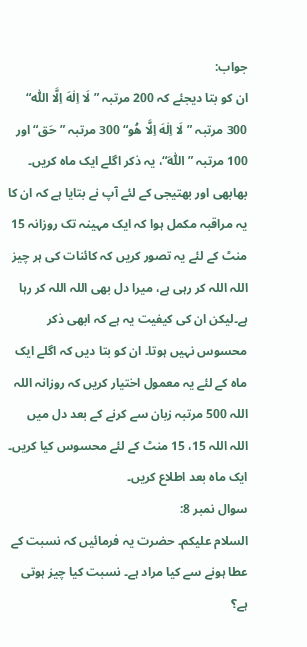جواب:
ان کو بتا دیجئے کہ 200 مرتبہ ”لَا اِلٰهَ اِلَّا اللّٰہ“ 300 مرتبہ ”لَا اِلٰهَ اِلَّا ھُو“ 300 مرتبہ ”حَق“ اور 100 مرتبہ ”اَللّٰہ“، یہ ذکر اگلے ایک ماہ کریں۔
بھابھی اور بھتیجی کے لئے آپ نے بتایا ہے کہ ان کا یہ مراقبہ مکمل ہوا کہ ایک مہینہ تک روزانہ 15 منٹ کے لئے یہ تصور کریں کہ کائنات کی ہر چیز اللہ اللہ کر رہی ہے، میرا دل بھی اللہ اللہ کر رہا ہے۔لیکن ان کی کیفیت یہ ہے کہ ابھی ذکر محسوس نہیں ہوتا۔ ان کو بتا دیں کہ اگلے ایک ماہ کے لئے یہ معمول اختیار کریں کہ روزانہ اللہ اللہ 500 مرتبہ زبان سے کرنے کے بعد دل میں اللہ اللہ 15، 15 منٹ کے لئے محسوس کیا کریں۔ ایک ماہ بعد اطلاع کریں۔
سوال نمبر 8:
السلام علیکم۔ حضرت یہ فرمائیں کہ نسبت کے عطا ہونے سے کیا مراد ہے۔ نسبت کیا چیز ہوتی ہے؟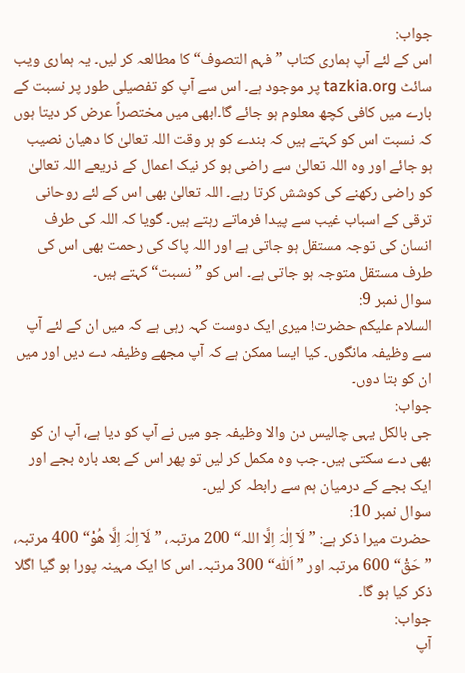جواب:
اس کے لئے آپ ہماری کتاب ”فہم التصوف“ کا مطالعہ کر لیں۔ یہ ہماری ویب سائٹ tazkia.org پر موجود ہے۔ اس سے آپ کو تفصیلی طور پر نسبت کے بارے میں کافی کچھ معلوم ہو جائے گا۔ابھی میں مختصراً عرض کر دیتا ہوں کہ نسبت اس کو کہتے ہیں کہ بندے کو ہر وقت اللہ تعالیٰ کا دھیان نصیب ہو جائے اور وہ اللہ تعالیٰ سے راضی ہو کر نیک اعمال کے ذریعے اللہ تعالیٰ کو راضی رکھنے کی کوشش کرتا رہے۔ اللہ تعالیٰ بھی اس کے لئے روحانی ترقی کے اسباب غیب سے پیدا فرماتے رہتے ہیں۔ گویا کہ اللہ کی طرف انسان کی توجہ مستقل ہو جاتی ہے اور اللہ پاک کی رحمت بھی اس کی طرف مستقل متوجہ ہو جاتی ہے۔ اس کو ”نسبت“ کہتے ہیں۔
سوال نمبر 9:
السلام علیکم حضرت! میری ایک دوست کہہ رہی ہے کہ میں ان کے لئے آپ سے وظیفہ مانگوں۔ کیا ایسا ممکن ہے کہ آپ مجھے وظیفہ دے دیں اور میں ان کو بتا دوں۔
جواب:
جی بالکل یہی چالیس دن والا وظیفہ جو میں نے آپ کو دیا ہے، آپ ان کو بھی دے سکتی ہیں۔ جب وہ مکمل کر لیں تو پھر اس کے بعد بارہ بجے اور ایک بجے کے درمیان ہم سے رابطہ کر لیں۔
سوال نمبر 10:
حضرت میرا ذکر ہے: ”لَاۤ اِلٰہَ اِلَّا اللہ“ 200 مرتبہ، ”لَاۤ اِلٰہَ اِلَّا ھُوْ“ 400 مرتبہ، ”حَقْ“ 600 مرتبہ اور ”اَللّٰہ“ 300 مرتبہ۔ اس کا ایک مہینہ پورا ہو گیا اگلا ذکر کیا ہو گا۔
جواب:
آپ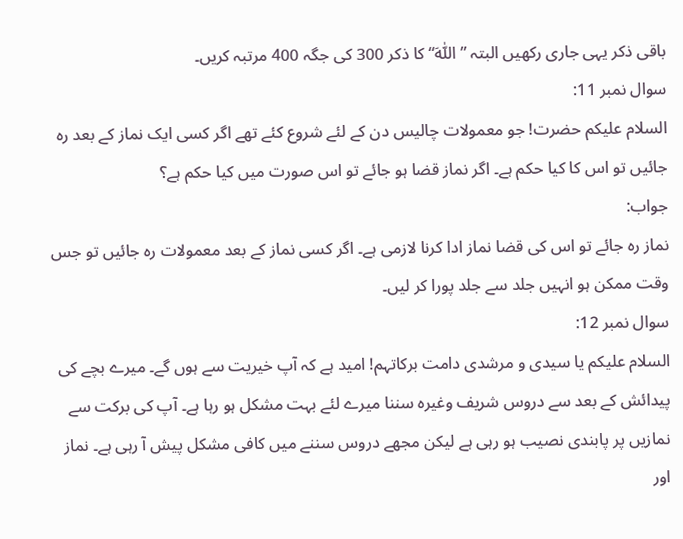باقی ذکر یہی جاری رکھیں البتہ ”اَللّٰہ“ کا ذکر 300 کی جگہ 400 مرتبہ کریں۔
سوال نمبر 11:
السلام علیکم حضرت! جو معمولات چالیس دن کے لئے شروع کئے تھے اگر کسی ایک نماز کے بعد رہ جائیں تو اس کا کیا حکم ہے۔ اگر نماز قضا ہو جائے تو اس صورت میں کیا حکم ہے؟
جواب:
نماز رہ جائے تو اس کی قضا نماز ادا کرنا لازمی ہے۔ اگر کسی نماز کے بعد معمولات رہ جائیں تو جس وقت ممکن ہو انہیں جلد سے جلد پورا کر لیں۔
سوال نمبر 12:
السلام علیکم یا سیدی و مرشدی دامت برکاتہم! امید ہے کہ آپ خیریت سے ہوں گے۔ میرے بچے کی پیدائش کے بعد سے دروس شریف وغیرہ سننا میرے لئے بہت مشکل ہو رہا ہے۔ آپ کی برکت سے نمازیں پر پابندی نصیب ہو رہی ہے لیکن مجھے دروس سننے میں کافی مشکل پیش آ رہی ہے۔ نماز اور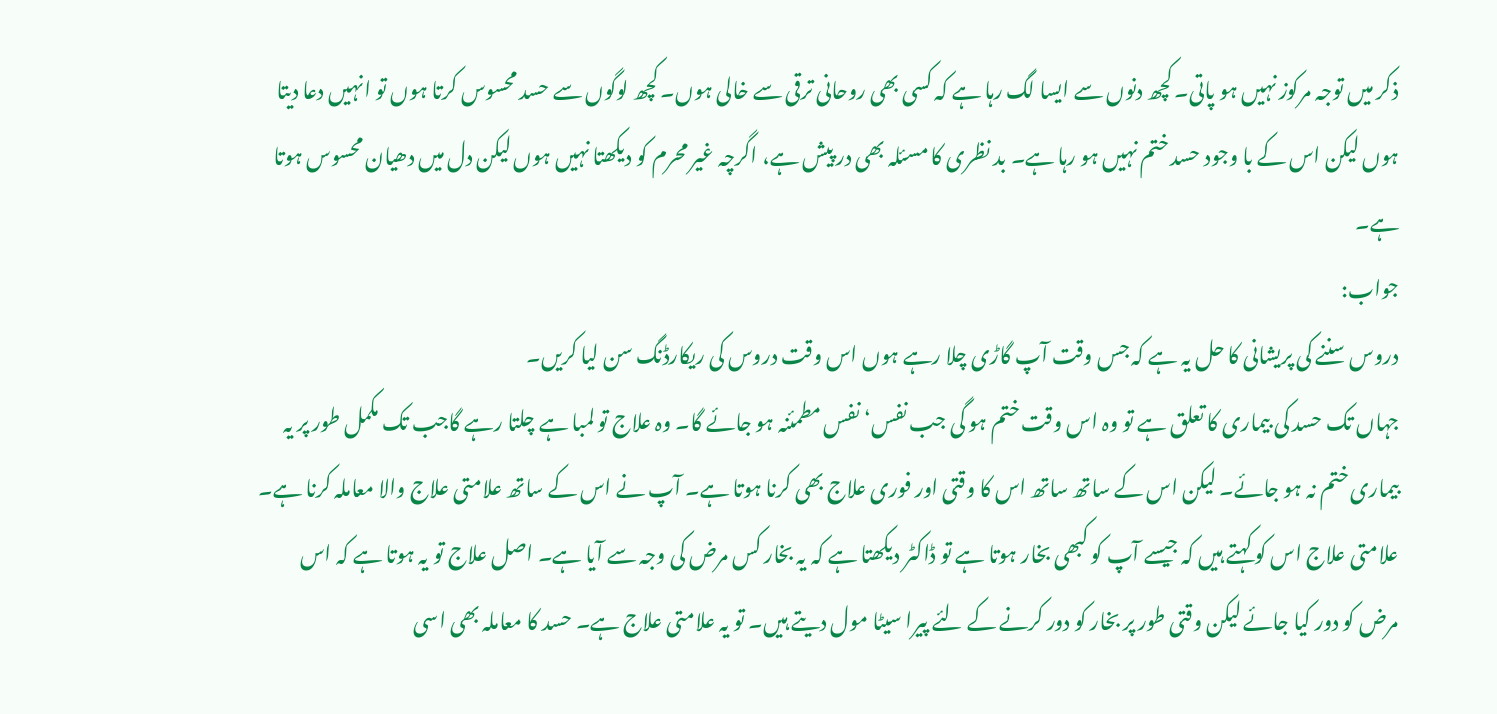ذکر میں توجہ مرکوز نہیں ہو پاتی۔ کچھ دنوں سے ایسا لگ رہا ہے کہ کسی بھی روحانی ترقی سے خالی ہوں۔ کچھ لوگوں سے حسد محسوس کرتا ہوں تو انہیں دعا دیتا ہوں لیکن اس کے با وجود حسد ختم نہیں ہو رہا ہے۔ بد نظری کا مسئلہ بھی در پیش ہے، اگرچہ غیر محرم کو دیکھتا نہیں ہوں لیکن دل میں دھیان محسوس ہوتا ہے۔
جواب:
دروس سننے کی پریشانی کا حل یہ ہے کہ جس وقت آپ گاڑی چلا رہے ہوں اس وقت دروس کی ریکارڈنگ سن لیا کریں۔
جہاں تک حسد کی بیماری کا تعلق ہے تو وہ اس وقت ختم ہو گی جب نفس‘ نفس مطمئنہ ہو جائے گا۔ وہ علاج تو لمبا ہے چلتا رہے گاجب تک مکمل طور پر یہ بیماری ختم نہ ہو جائے۔ لیکن اس کے ساتھ ساتھ اس کا وقتی اور فوری علاج بھی کرنا ہوتا ہے۔ آپ نے اس کے ساتھ علامتی علاج والا معاملہ کرنا ہے۔ علامتی علاج اس کو کہتے ہیں کہ جیسے آپ کو کبھی بخار ہوتا ہے تو ڈاکٹر دیکھتا ہے کہ یہ بخار کس مرض کی وجہ سے آیا ہے۔ اصل علاج تو یہ ہوتا ہے کہ اس مرض کو دور کیا جائے لیکن وقتی طور پر بخار کو دور کرنے کے لئے پیرا سیٹا مول دیتے ہیں۔ تو یہ علامتی علاج ہے۔ حسد کا معاملہ بھی اسی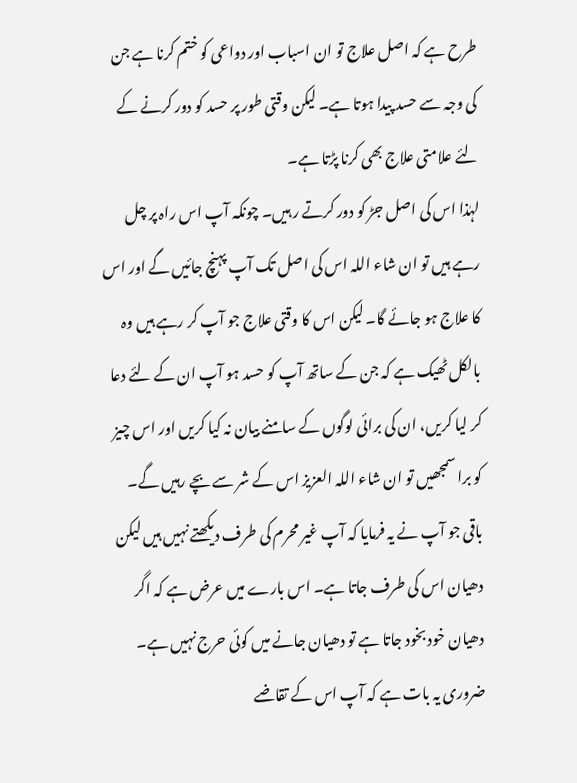طرح ہے کہ اصل علاج تو ان اسباب اور دواعی کو ختم کرنا ہے جن کی وجہ سے حسد پیدا ہوتا ہے۔ لیکن وقتی طور پر حسد کو دور کرنے کے لئے علامتی علاج بھی کرنا پڑتا ہے۔
لہٰذا اس کی اصل جڑ کو دور کرتے ر ہیں۔ چونکہ آپ اس راہ پر چل رہے ہیں تو ان شاء اللہ اس کی اصل تک آپ پہنچ جائیں گے اور اس کا علاج ہو جائے گا۔ لیکن اس کا وقتی علاج جو آپ کر رہے ہیں وہ بالکل ٹھیک ہے کہ جن کے ساتھ آپ کو حسد ہو آپ ان کے لئے دعا کر لیا کریں، ان کی برائی لوگوں کے سامنے بیان نہ کیا کریں اور اس چیز کو برا سمجھیں تو ان شاء اللہ العزیز اس کے شر سے بچے رہیں گے۔
باقی جو آپ نے یہ فرمایا کہ آپ غیر محرم کی طرف دیکھتے نہیں ہیں لیکن دھیان اس کی طرف جاتا ہے۔ اس بارے میں عرض ہے کہ اگر دھیان خود بخود جاتا ہے تو دھیان جانے میں کوئی حرج نہیں ہے۔ ضروری یہ بات ہے کہ آپ اس کے تقاضے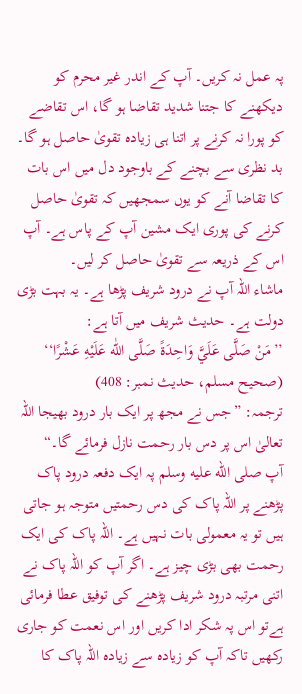پہ عمل نہ کریں۔ آپ کے اندر غیر محرم کو دیکھنے کا جتنا شدید تقاضا ہو گا، اس تقاضے کو پورا نہ کرنے پر اتنا ہی زیادہ تقویٰ حاصل ہو گا۔ بد نظری سے بچنے کے باوجود دل میں اس بات کا تقاضا آنے کو یوں سمجھیں کہ تقویٰ حاصل کرنے کی پوری ایک مشین آپ کے پاس ہے۔ آپ اس کے ذریعہ سے تقویٰ حاصل کر لیں۔
ماشاء اللہ آپ نے درود شریف پڑھا ہے۔ یہ بہت بڑی دولت ہے۔ حدیث شریف میں آتا ہے:
’’مَنْ صَلَّى عَلَيَّ وَاحِدَةً صَلَّى اللّٰه عَلَيْهِ عَشْرًا‘‘ (صحیح مسلم، حدیث نمبر: 408)
ترجمہ: ”جس نے مجھ پر ایک بار درود بھیجا اللہ تعالیٰ اس پر دس بار رحمت نازل فرمائے گا۔“
آپ صلى الله عليه وسلم پہ ایک دفعہ درود پاک پڑھنے پر اللہ پاک کی دس رحمتیں متوجہ ہو جاتی ہیں تو یہ معمولی بات نہیں ہے۔ اللہ پاک کی ایک رحمت بھی بڑی چیز ہے۔ اگر آپ کو اللہ پاک نے اتنی مرتبہ درود شریف پڑھنے کی توفیق عطا فرمائی ہےتو اس پہ شکر ادا کریں اور اس نعمت کو جاری رکھیں تاکہ آپ کو زیادہ سے زیادہ اللہ پاک کا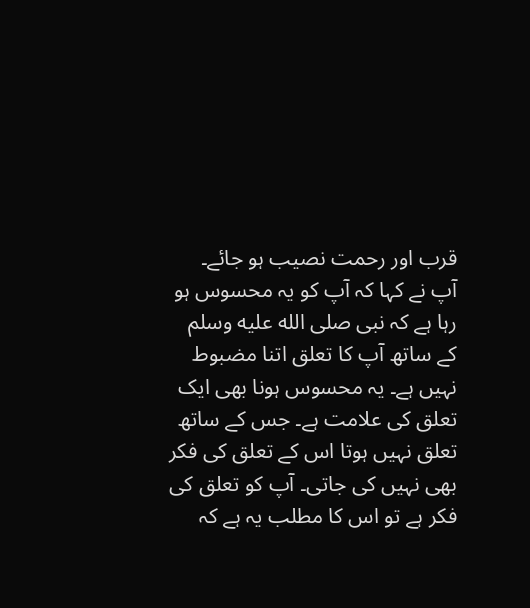قرب اور رحمت نصیب ہو جائے۔
آپ نے کہا کہ آپ کو یہ محسوس ہو رہا ہے کہ نبی صلى الله عليه وسلم کے ساتھ آپ کا تعلق اتنا مضبوط نہیں ہے۔ یہ محسوس ہونا بھی ایک تعلق کی علامت ہے۔ جس کے ساتھ تعلق نہیں ہوتا اس کے تعلق کی فکر بھی نہیں کی جاتی۔ آپ کو تعلق کی فکر ہے تو اس کا مطلب یہ ہے کہ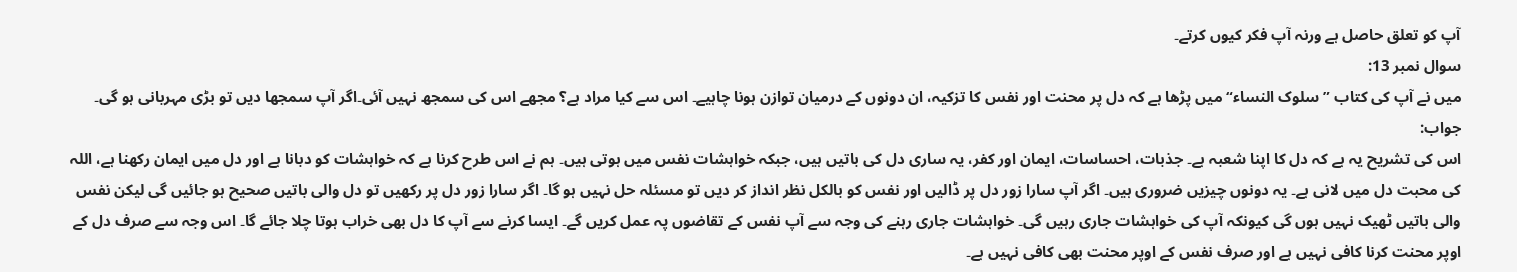آپ کو تعلق حاصل ہے ورنہ آپ فکر کیوں کرتے۔
سوال نمبر 13:
میں نے آپ کی کتاب ”سلوک النساء“ میں پڑھا ہے کہ دل پر محنت اور نفس کا تزکیہ، ان دونوں کے درمیان توازن ہونا چاہیے۔ اس سے کیا مراد ہے؟ مجھے اس کی سمجھ نہیں آئی۔اگر آپ سمجھا دیں تو بڑی مہربانی ہو گی۔
جواب:
اس کی تشریح یہ ہے کہ دل کا اپنا شعبہ ہے۔ جذبات، احساسات، ایمان اور کفر، یہ ساری دل کی باتیں ہیں، جبکہ خواہشات نفس میں ہوتی ہیں۔ ہم نے اس طرح کرنا ہے کہ خواہشات کو دبانا ہے اور دل میں ایمان رکھنا ہے، اللہ کی محبت دل میں لانی ہے۔ یہ دونوں چیزیں ضروری ہیں۔ اگر آپ سارا زور دل پر ڈالیں اور نفس کو بالکل نظر انداز کر دیں تو مسئلہ حل نہیں ہو گا۔ اگر سارا زور دل پر رکھیں تو دل والی باتیں صحیح ہو جائیں گی لیکن نفس والی باتیں ٹھیک نہیں ہوں گی کیونکہ آپ کی خواہشات جاری رہیں گی۔ خواہشات جاری رہنے کی وجہ سے آپ نفس کے تقاضوں پہ عمل کریں گے۔ ایسا کرنے سے آپ کا دل بھی خراب ہوتا چلا جائے گا۔ اس وجہ سے صرف دل کے اوپر محنت کرنا کافی نہیں ہے اور صرف نفس کے اوپر محنت بھی کافی نہیں ہے۔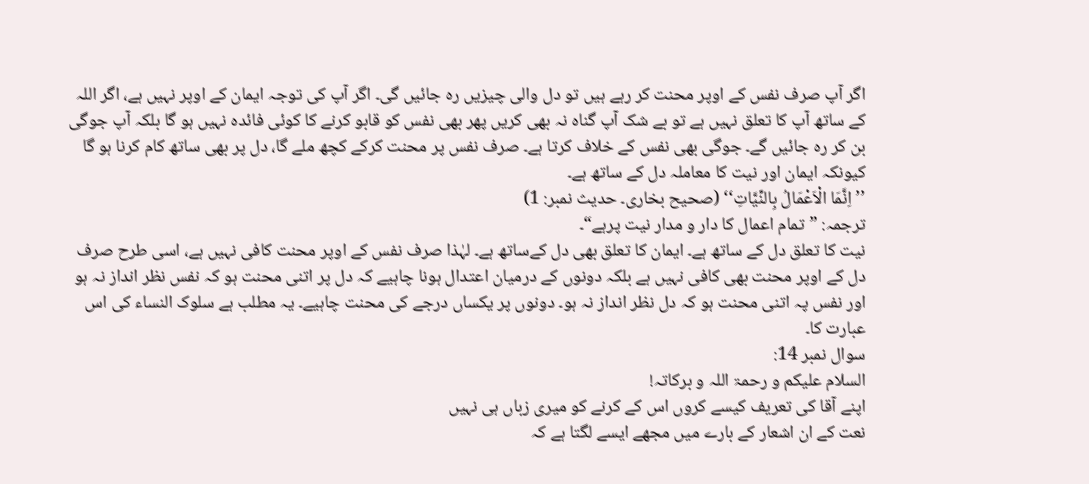اگر آپ صرف نفس کے اوپر محنت کر رہے ہیں تو دل والی چیزیں رہ جائیں گی۔ اگر آپ کی توجہ ایمان کے اوپر نہیں ہے، اگر اللہ کے ساتھ آپ کا تعلق نہیں ہے تو بے شک آپ گناہ نہ بھی کریں پھر بھی نفس کو قابو کرنے کا کوئی فائدہ نہیں ہو گا بلکہ آپ جوگی بن کر رہ جائیں گے۔ جوگی بھی نفس کے خلاف کرتا ہے۔ صرف نفس پر محنت کرکے کچھ ملے گا، دل پر بھی ساتھ کام کرنا ہو گا کیونکہ ایمان اور نیت کا معاملہ دل کے ساتھ ہے۔
’’ اِنَّمَا الْاَعْمَالُ بِالنِّیَّاتِ‘‘ (صحیح بخاری۔ حدیث نمبر: 1)
ترجمہ: ”تمام اعمال کا دار و مدار نیت پرہے“۔
نیت کا تعلق دل کے ساتھ ہے۔ ایمان کا تعلق بھی دل کےساتھ ہے۔ لہٰذا صرف نفس کے اوپر محنت کافی نہیں ہے، اسی طرح صرف دل کے اوپر محنت بھی کافی نہیں ہے بلکہ دونوں کے درمیان اعتدال ہونا چاہیے کہ دل پر اتنی محنت ہو کہ نفس نظر انداز نہ ہو اور نفس پہ اتنی محنت ہو کہ دل نظر انداز نہ ہو۔ دونوں پر یکساں درجے کی محنت چاہیے۔ یہ مطلب ہے سلوک النساء کی اس عبارت کا۔
سوال نمبر 14:
السلام علیکم و رحمۃ اللہ و برکاتہ!
اپنے آقا کی تعریف کیسے کروں اس کے کرنے کو میری زباں ہی نہیں
نعت کے ان اشعار کے بارے میں مجھے ایسے لگتا ہے کہ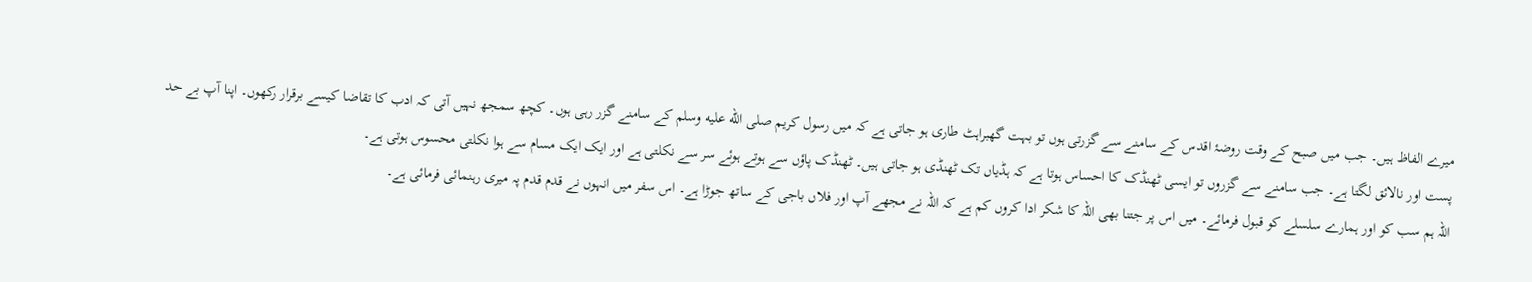میرے الفاظ ہیں۔ جب میں صبح کے وقت روضۂ اقدس کے سامنے سے گزرتی ہوں تو بہت گھبراہٹ طاری ہو جاتی ہے کہ میں رسول کریم صلى الله عليه وسلم کے سامنے گزر رہی ہوں۔ کچھ سمجھ نہیں آتی کہ ادب کا تقاضا کیسے برقرار رکھوں۔ اپنا آپ بے حد پست اور نالائق لگتا ہے۔ جب سامنے سے گزروں تو ایسی ٹھنڈک کا احساس ہوتا ہے کہ ہڈیاں تک ٹھنڈی ہو جاتی ہیں۔ ٹھنڈک پاؤں سے ہوتے ہوئے سر سے نکلتی ہے اور ایک ایک مسام سے ہوا نکلتی محسوس ہوتی ہے۔
اللہ ہم سب کو اور ہمارے سلسلے کو قبول فرمائے۔ میں اس پر جتنا بھی اللہ کا شکر ادا کروں کم ہے کہ اللہ نے مجھے آپ اور فلاں باجی کے ساتھ جوڑا ہے۔ اس سفر میں انہوں نے قدم قدم پہ میری رہنمائی فرمائی ہے۔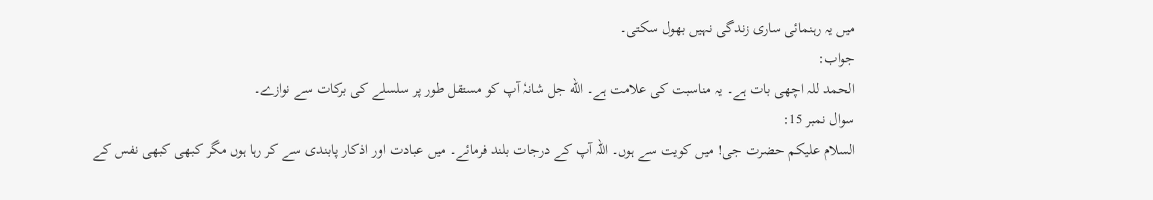میں یہ رہنمائی ساری زندگی نہیں بھول سکتی۔
جواب:
الحمد للہ اچھی بات ہے۔ یہ مناسبت کی علامت ہے۔ الله جل شانہٗ آپ کو مستقل طور پر سلسلے کی برکات سے نوازے۔
سوال نمبر 15:
السلام علیکم حضرت جی! میں کویت سے ہوں۔ اللہ آپ کے درجات بلند فرمائے۔ میں عبادت اور اذکار پابندی سے کر رہا ہوں مگر کبھی کبھی نفس کے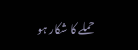حملے کا شکار ہو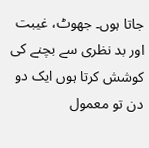جاتا ہوں۔ جھوٹ، غیبت اور بد نظری سے بچنے کی کوشش کرتا ہوں ایک دو دن تو معمول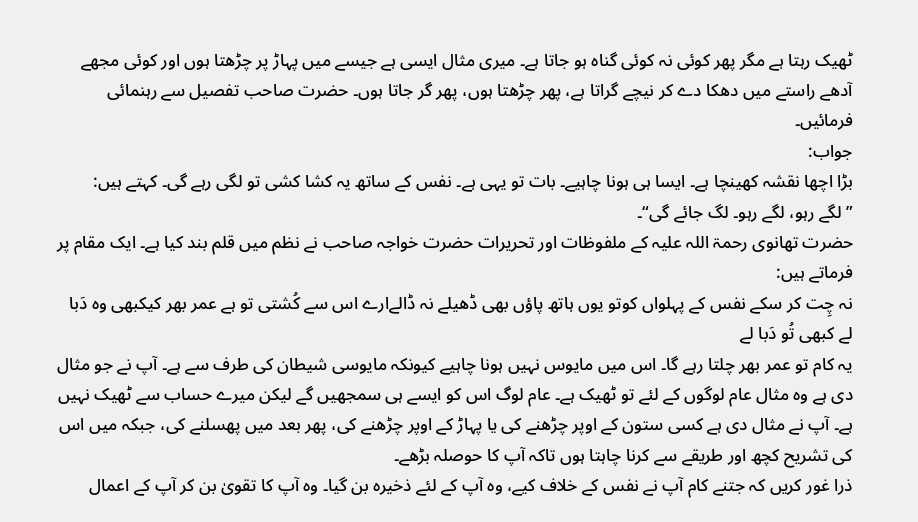ٹھیک رہتا ہے مگر پھر کوئی نہ کوئی گناہ ہو جاتا ہے۔ میری مثال ایسی ہے جیسے میں پہاڑ پر چڑھتا ہوں اور کوئی مجھے آدھے راستے میں دھکا دے کر نیچے گراتا ہے، پھر چڑھتا ہوں، پھر گر جاتا ہوں۔ حضرت صاحب تفصیل سے رہنمائی فرمائیں۔
جواب:
بڑا اچھا نقشہ کھینچا ہے۔ ایسا ہی ہونا چاہیے۔ بات تو یہی ہے۔ نفس کے ساتھ یہ کشا کشی تو لگی رہے گی۔ کہتے ہیں: ”لگے رہو، لگے رہو۔ لگ جائے گی“۔
حضرت تھانوی رحمۃ اللہ علیہ کے ملفوظات اور تحریرات حضرت خواجہ صاحب نے نظم میں قلم بند کیا ہے۔ ایک مقام پر فرماتے ہیں:
نہ چِت کر سکے نفس کے پہلواں کوتو یوں ہاتھ پاؤں بھی ڈھیلے نہ ڈالےارے اس سے کُشتی تو ہے عمر بھر کیکبھی وہ دَبا لے کبھی تُو دَبا لے
یہ کام تو عمر بھر چلتا رہے گا۔ اس میں مایوس نہیں ہونا چاہیے کیونکہ مایوسی شیطان کی طرف سے ہے۔ آپ نے جو مثال دی ہے وہ مثال عام لوگوں کے لئے تو ٹھیک ہے۔ عام لوگ اس کو ایسے ہی سمجھیں گے لیکن میرے حساب سے ٹھیک نہیں ہے۔ آپ نے مثال دی ہے کسی ستون کے اوپر چڑھنے کی یا پہاڑ کے اوپر چڑھنے کی، پھر بعد میں پھسلنے کی، جبکہ میں اس کی تشریح کچھ اور طریقے سے کرنا چاہتا ہوں تاکہ آپ کا حوصلہ بڑھے۔
ذرا غور کریں کہ جتنے کام آپ نے نفس کے خلاف کیے، وہ آپ کے لئے ذخیرہ بن گیا۔ وہ آپ کا تقویٰ بن کر آپ کے اعمال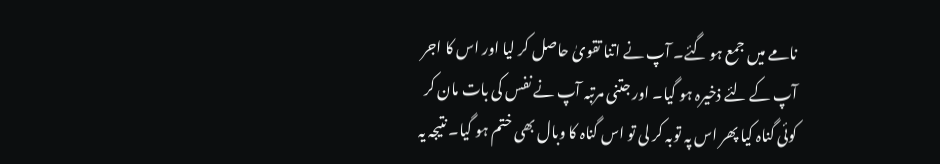نامے میں جمع ہو گئے۔ آپ نے اتنا تقویٰ حاصل کر لیا اور اس کا اجر آپ کے لئے ذخیرہ ہو گیا۔ اور جتنی مرتبہ آپ نے نفس کی بات مان کر کوئی گناہ کیا پھر اس پہ توبہ کر لی تو اس گناہ کا وبال بھی ختم ہو گیا۔ نتیجہ یہ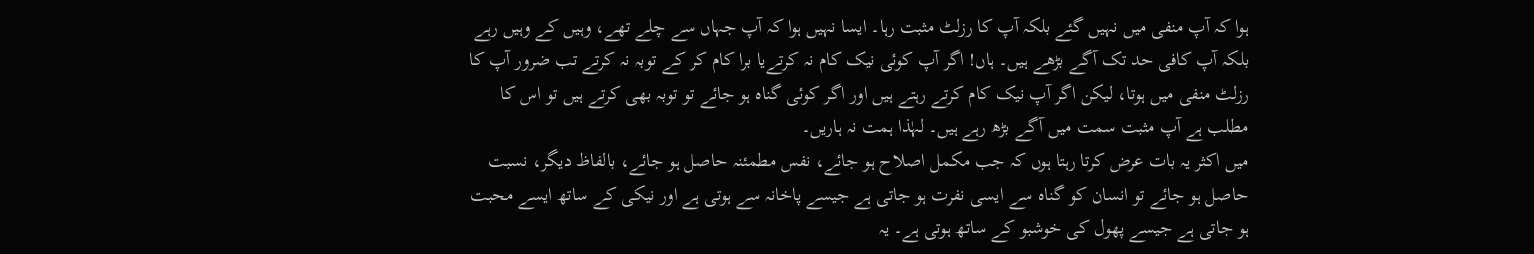ہوا کہ آپ منفی میں نہیں گئے بلکہ آپ کا رزلٹ مثبت رہا۔ ایسا نہیں ہوا کہ آپ جہاں سے چلے تھے، وہیں کے وہیں رہے بلکہ آپ کافی حد تک آگے بڑھے ہیں۔ ہاں! اگر آپ کوئی نیک کام نہ کرتےیا برا کام کر کے توبہ نہ کرتے تب ضرور آپ کا رزلٹ منفی میں ہوتا، لیکن اگر آپ نیک کام کرتے رہتے ہیں اور اگر کوئی گناہ ہو جائے تو توبہ بھی کرتے ہیں تو اس کا مطلب ہے آپ مثبت سمت میں آگے بڑھ رہے ہیں۔ لہٰذا ہمت نہ ہاریں۔
میں اکثر یہ بات عرض کرتا رہتا ہوں کہ جب مکمل اصلاح ہو جائے، نفس مطمئنہ حاصل ہو جائے، بالفاظ دیگر، نسبت حاصل ہو جائے تو انسان کو گناہ سے ایسی نفرت ہو جاتی ہے جیسے پاخانہ سے ہوتی ہے اور نیکی کے ساتھ ایسے محبت ہو جاتی ہے جیسے پھول کی خوشبو کے ساتھ ہوتی ہے۔ یہ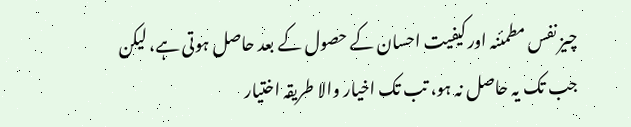چیز نفس مطمئنہ اور کیفیت احسان کے حصول کے بعد حاصل ہوتی ہے، لیکن جب تک یہ حاصل نہ ہو، تب تک اخیار والا طریقہ اختیار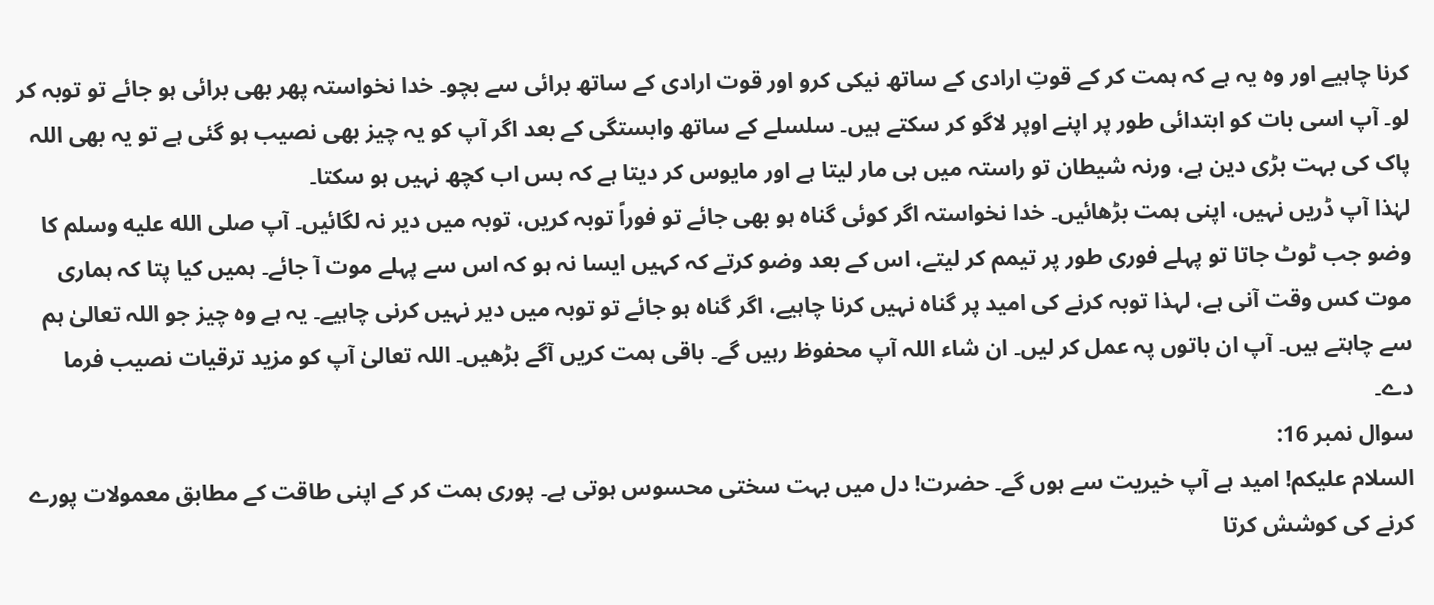کرنا چاہیے اور وہ یہ ہے کہ ہمت کر کے قوتِ ارادی کے ساتھ نیکی کرو اور قوت ارادی کے ساتھ برائی سے بچو۔ خدا نخواستہ پھر بھی برائی ہو جائے تو توبہ کر لو۔ آپ اسی بات کو ابتدائی طور پر اپنے اوپر لاگو کر سکتے ہیں۔ سلسلے کے ساتھ وابستگی کے بعد اگر آپ کو یہ چیز بھی نصیب ہو گئی ہے تو یہ بھی اللہ پاک کی بہت بڑی دین ہے، ورنہ شیطان تو راستہ میں ہی مار لیتا ہے اور مایوس کر دیتا ہے کہ بس اب کچھ نہیں ہو سکتا۔
لہٰذا آپ ڈریں نہیں، اپنی ہمت بڑھائیں۔ خدا نخواستہ اگر کوئی گناہ ہو بھی جائے تو فوراً توبہ کریں، توبہ میں دیر نہ لگائیں۔ آپ صلى الله عليه وسلم کا وضو جب ٹوٹ جاتا تو پہلے فوری طور پر تیمم کر لیتے، اس کے بعد وضو کرتے کہ کہیں ایسا نہ ہو کہ اس سے پہلے موت آ جائے۔ ہمیں کیا پتا کہ ہماری موت کس وقت آنی ہے، لہذا توبہ کرنے کی امید پر گناہ نہیں کرنا چاہیے، اگر گناہ ہو جائے تو توبہ میں دیر نہیں کرنی چاہیے۔ یہ ہے وہ چیز جو اللہ تعالیٰ ہم سے چاہتے ہیں۔ آپ ان باتوں پہ عمل کر لیں۔ ان شاء اللہ آپ محفوظ رہیں گے۔ باقی ہمت کریں آگے بڑھیں۔ اللہ تعالیٰ آپ کو مزید ترقیات نصیب فرما دے۔
سوال نمبر 16:
السلام علیکم! امید ہے آپ خیریت سے ہوں گے۔ حضرت! دل میں بہت سختی محسوس ہوتی ہے۔ پوری ہمت کر کے اپنی طاقت کے مطابق معمولات پورے کرنے کی کوشش کرتا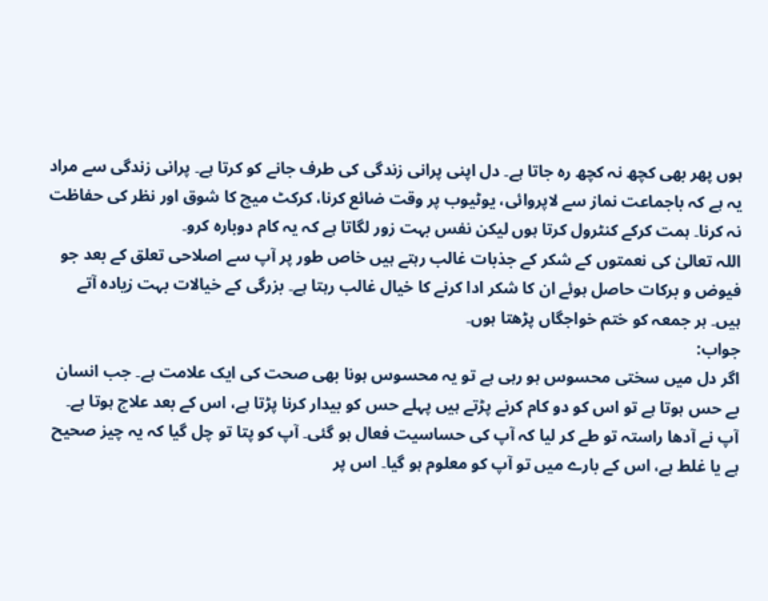ہوں پھر بھی کچھ نہ کچھ رہ جاتا ہے۔ دل اپنی پرانی زندگی کی طرف جانے کو کرتا ہے۔ پرانی زندگی سے مراد یہ ہے کہ باجماعت نماز سے لاپروائی، یوٹیوب پر وقت ضائع کرنا، کرکٹ میچ کا شوق اور نظر کی حفاظت نہ کرنا۔ ہمت کرکے کنٹرول کرتا ہوں لیکن نفس بہت زور لگاتا ہے کہ یہ کام دوبارہ کرو۔
اللہ تعالیٰ کی نعمتوں کے شکر کے جذبات غالب رہتے ہیں خاص طور پر آپ سے اصلاحی تعلق کے بعد جو فیوض و برکات حاصل ہوئے ان کا شکر ادا کرنے کا خیال غالب رہتا ہے۔ بزرگی کے خیالات بہت زیادہ آتے ہیں۔ ہر جمعہ کو ختم خواجگاں پڑھتا ہوں۔
جواب:
اگر دل میں سختی محسوس ہو رہی ہے تو یہ محسوس ہونا بھی صحت کی ایک علامت ہے۔ جب انسان بے حس ہوتا ہے تو اس کو دو کام کرنے پڑتے ہیں پہلے حس کو بیدار کرنا پڑتا ہے، اس کے بعد علاج ہوتا ہے۔ آپ نے آدھا راستہ تو طے کر لیا کہ آپ کی حساسیت فعال ہو گئی۔ آپ کو پتا تو چل گیا کہ یہ چیز صحیح ہے یا غلط ہے، اس کے بارے میں تو آپ کو معلوم ہو گیا۔ اس پر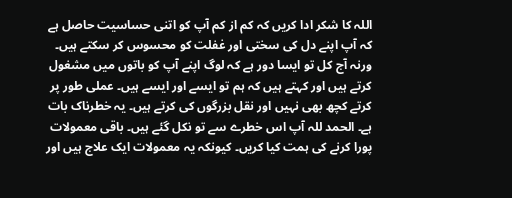اللہ کا شکر ادا کریں کہ کم از کم آپ کو اتنی حساسیت حاصل ہے کہ آپ اپنے دل کی سختی اور غفلت کو محسوس کر سکتے ہیں۔ ورنہ آج کل تو ایسا دور ہے کہ لوگ اپنے آپ کو باتوں میں مشغول کرتے ہیں اور کہتے ہیں کہ ہم تو ایسے اور ایسے ہیں۔ عملی طور پر کرتے کچھ بھی نہیں اور نقل بزرگوں کی کرتے ہیں۔ یہ خطرناک بات ہے۔ الحمد للہ آپ اس خطرے سے تو نکل گئے ہیں۔ باقی معمولات پورا کرنے کی ہمت کیا کریں۔ کیونکہ یہ معمولات ایک علاج ہیں اور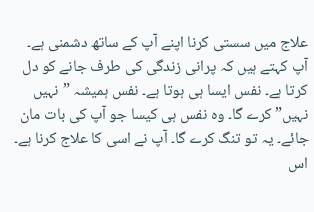علاج میں سستی کرنا اپنے آپ کے ساتھ دشمنی ہے۔
آپ کہتے ہیں کہ پرانی زندگی کی طرف جانے کو دل کرتا ہے۔ نفس ایسا ہی ہوتا ہے۔ نفس ہمیشہ ”نہیں نہیں” کرے گا۔ وہ نفس ہی کیسا جو آپ کی بات مان جائے۔ یہ تو تنگ کرے گا۔ آپ نے اسی کا علاج کرنا ہے۔ اس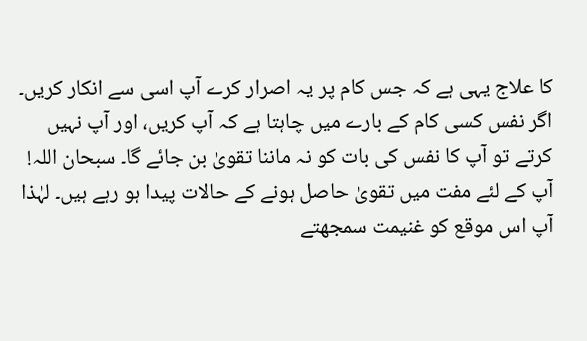کا علاج یہی ہے کہ جس کام پر یہ اصرار کرے آپ اسی سے انکار کریں۔ اگر نفس کسی کام کے بارے میں چاہتا ہے کہ آپ کریں، اور آپ نہیں کرتے تو آپ کا نفس کی بات کو نہ ماننا تقویٰ بن جائے گا۔ سبحان اللہ! آپ کے لئے مفت میں تقویٰ حاصل ہونے کے حالات پیدا ہو رہے ہیں۔ لہٰذا آپ اس موقع کو غنیمت سمجھتے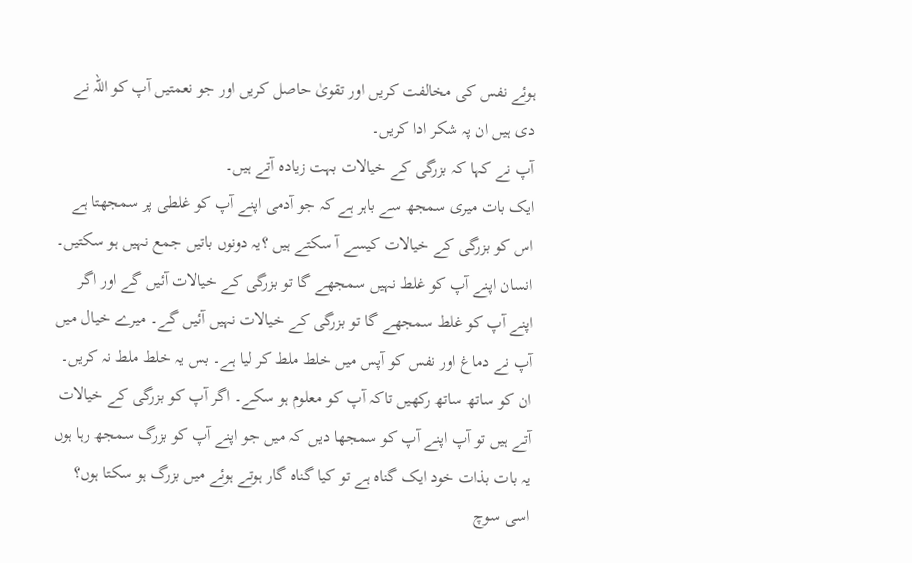ہوئے نفس کی مخالفت کریں اور تقویٰ حاصل کریں اور جو نعمتیں آپ کو اللہ نے دی ہیں ان پہ شکر ادا کریں۔
آپ نے کہا کہ بزرگی کے خیالات بہت زیادہ آتے ہیں۔
ایک بات میری سمجھ سے باہر ہے کہ جو آدمی اپنے آپ کو غلطی پر سمجھتا ہے اس کو بزرگی کے خیالات کیسے آ سکتے ہیں ؟یہ دونوں باتیں جمع نہیں ہو سکتیں۔ انسان اپنے آپ کو غلط نہیں سمجھے گا تو بزرگی کے خیالات آئیں گے اور اگر اپنے آپ کو غلط سمجھے گا تو بزرگی کے خیالات نہیں آئیں گے۔ میرے خیال میں آپ نے دماغ اور نفس کو آپس میں خلط ملط کر لیا ہے۔ بس یہ خلط ملط نہ کریں۔ ان کو ساتھ ساتھ رکھیں تاکہ آپ کو معلوم ہو سکے۔ اگر آپ کو بزرگی کے خیالات آتے ہیں تو آپ اپنے آپ کو سمجھا دیں کہ میں جو اپنے آپ کو بزرگ سمجھ رہا ہوں یہ بات بذات خود ایک گناہ ہے تو کیا گناہ گار ہوتے ہوئے میں بزرگ ہو سکتا ہوں؟ اسی سوچ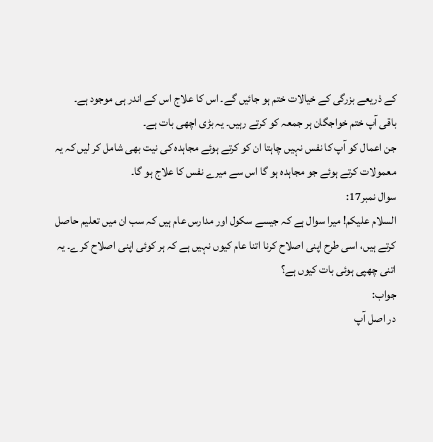کے ذریعے بزرگی کے خیالات ختم ہو جائیں گے۔ اس کا علاج اس کے اندر ہی موجود ہے۔
باقی آپ ختم خواجگان ہر جمعہ کو کرتے رہیں۔ یہ بڑی اچھی بات ہے۔
جن اعمال کو آپ کا نفس نہیں چاہتا ان کو کرتے ہوئے مجاہدہ کی نیت بھی شامل کر لیں کہ یہ معمولات کرتے ہوئے جو مجاہدہ ہو گا اس سے میرے نفس کا علاج ہو گا۔
سوال نمبر17:
السلام علیکم! میرا سوال ہے کہ جیسے سکول اور مدارس عام ہیں کہ سب ان میں تعلیم حاصل کرتے ہیں، اسی طرح اپنی اصلاح کرنا اتنا عام کیوں نہیں ہے کہ ہر کوئی اپنی اصلاح کرے۔ یہ اتنی چھپی ہوئی بات کیوں ہے؟
جواب:
در اصل آپ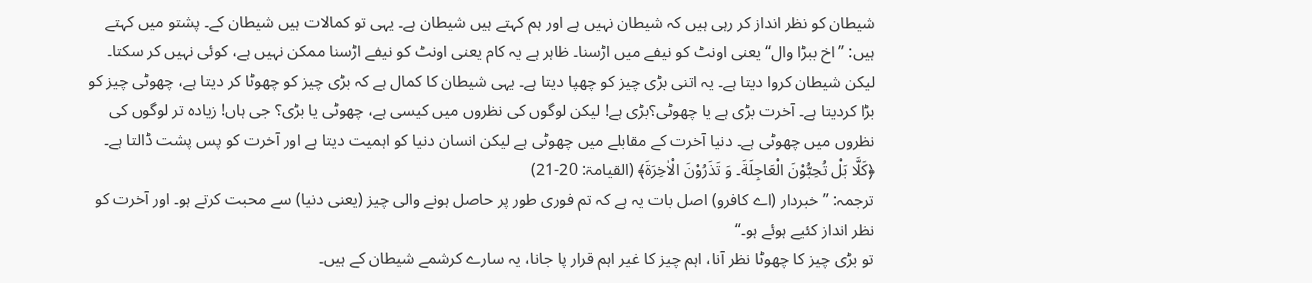شیطان کو نظر انداز کر رہی ہیں کہ شیطان نہیں ہے اور ہم کہتے ہیں شیطان ہے۔ یہی تو کمالات ہیں شیطان کے۔ پشتو میں کہتے ہیں: ”اخ ببڑا وال“ یعنی اونٹ کو نیفے میں اڑسنا۔ ظاہر ہے یہ کام یعنی اونٹ کو نیفے اڑسنا ممکن نہیں ہے، کوئی نہیں کر سکتا۔ لیکن شیطان کروا دیتا ہے۔ یہ اتنی بڑی چیز کو چھپا دیتا ہے۔ یہی شیطان کا کمال ہے کہ بڑی چیز کو چھوٹا کر دیتا ہے، چھوٹی چیز کو بڑا کردیتا ہے۔ آخرت بڑی ہے یا چھوٹی؟بڑی ہے! لیکن لوگوں کی نظروں میں کیسی ہے، چھوٹی یا بڑی؟ جی ہاں! زیادہ تر لوگوں کی نظروں میں چھوٹی ہے۔ دنیا آخرت کے مقابلے میں چھوٹی ہے لیکن انسان دنیا کو اہمیت دیتا ہے اور آخرت کو پس پشت ڈالتا ہے۔
﴿كَلَّا بَلْ تُحِبُّوْنَ الْعَاجِلَةَ۔ وَ تَذَرُوْنَ الْاٰخِرَةَ﴾ (القیامۃ: 20-21)
ترجمہ: ” خبردار (اے کافرو) اصل بات یہ ہے کہ تم فوری طور پر حاصل ہونے والی چیز (یعنی دنیا) سے محبت کرتے ہو۔ اور آخرت کو نظر انداز کئیے ہوئے ہو۔“
تو بڑی چیز کا چھوٹا نظر آنا، اہم چیز کا غیر اہم قرار پا جانا، یہ سارے کرشمے شیطان کے ہیں۔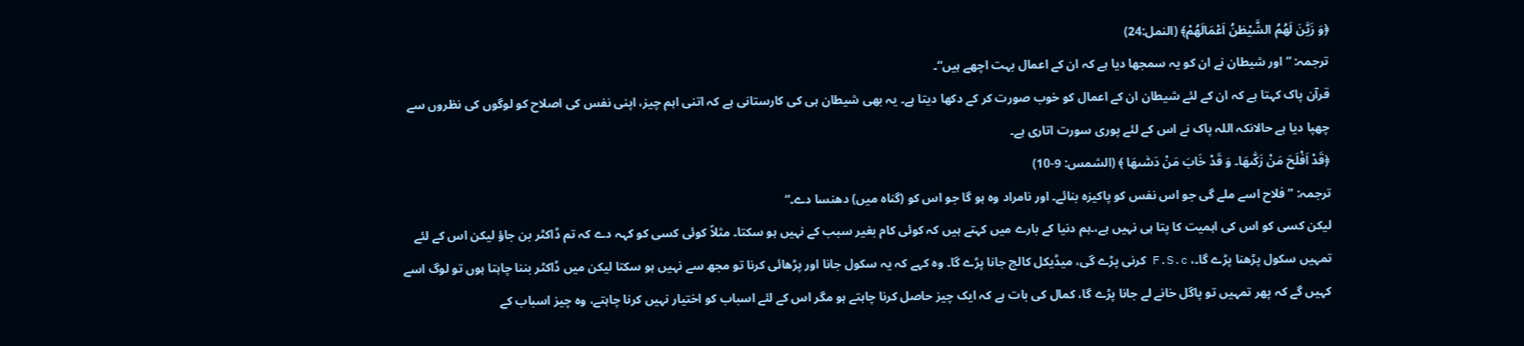﴿وَ زَیَّنَ لَهُمُ الشَّیْطٰنُ اَعْمَالَهُمْ﴾ (النمل:24)
ترجمہ: ”اور شیطان نے ان کو یہ سمجھا دیا ہے کہ ان کے اعمال بہت اچھے ہیں“۔
قرآن پاک کہتا ہے کہ ان کے لئے شیطان ان کے اعمال کو خوب صورت کر کے دکھا دیتا ہے۔ یہ بھی شیطان ہی کی کارستانی ہے کہ اتنی اہم چیز، اپنی نفس کی اصلاح کو لوگوں کی نظروں سے چھپا دیا ہے حالانکہ اللہ پاک نے اس کے لئے پوری سورت اتاری ہے۔
﴿قَدْ اَفْلَحَ مَنْ زَكّٰىهَا۔ وَ قَدْ خَابَ مَنْ دَسّٰىهَا ﴾ (الشمس: 9-10)
ترجمہ: ”فلاح اسے ملے گی جو اس نفس کو پاکیزہ بنائے۔ اور نامراد وہ ہو گا جو اس کو (گناہ میں) دھنسا دے۔“
لیکن کسی کو اس کی اہمیت کا پتا ہی نہیں ہے،۔ہم دنیا کے بارے میں کہتے ہیں کہ کوئی کام بغیر سبب کے نہیں ہو سکتا۔ مثلاً کوئی کسی کو کہہ دے کہ تم ڈاکٹر بن جاؤ لیکن اس کے لئے تمہیں سکول پڑھنا پڑے گا۔، F.S.c کرنی پڑے گی، میڈیکل کالج جانا پڑے گا۔ وہ کہے کہ یہ سکول جانا اور پڑھائی کرنا تو مجھ سے نہیں ہو سکتا لیکن میں ڈاکٹر بننا چاہتا ہوں تو لوگ اسے کہیں گے کہ پھر تمہیں تو پاگل خانے لے جانا پڑے گا، کمال کی بات ہے کہ ایک چیز حاصل کرنا چاہتے ہو مگر اس کے لئے اسباب کو اختیار نہیں کرنا چاہتے، وہ چیز اسباب کے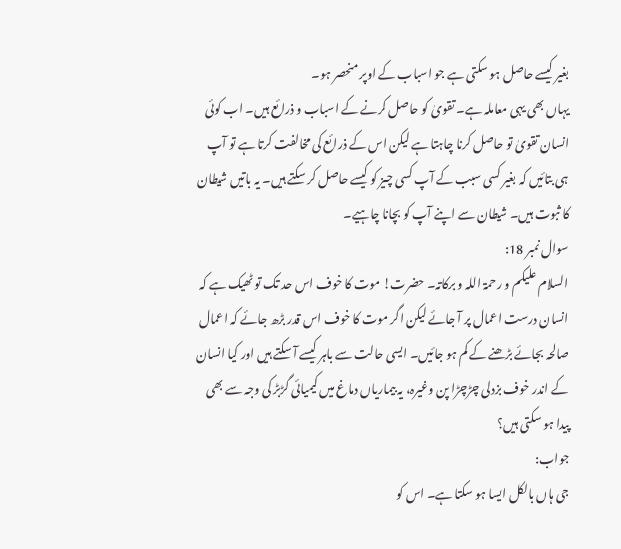بغیر کیسے حاصل ہو سکتی ہے جو اسباب کے اوپر منحصر ہو۔
یہاں بھی یہی معاملہ ہے۔ تقویٰ کو حاصل کرنے کے اسباب و ذرائع ہیں۔ اب کوئی انسان تقویٰ تو حاصل کرنا چاہتا ہے لیکن اس کے ذرائع کی مخالفت کرتا ہے تو آپ ہی بتائیں کہ بغیر کسی سبب کے آپ کسی چیز کو کیسے حاصل کر سکتے ہیں۔ یہ باتیں شیطان کا ثبوت ہیں۔ شیطان سے اپنے آپ کو بچانا چاہیے۔
سوال نمبر 18:
السلام علیکم و رحمۃ اللہ و برکاتہ۔ حضرت! موت کا خوف اس حد تک تو ٹھیک ہے کہ انسان درست اعمال پر آ جائے لیکن اگر موت کا خوف اس قدر بڑھ جائے کہ اعمال صالحہ بجائے بڑھنے کے کم ہو جائیں۔ ایسی حالت سے باہر کیسے آ سکتے ہیں اور کیا انسان کے اندر خوف بزدلی چڑچڑا پن وغیرہ، یہ بیماریاں دماغ میں کیمیائی گڑبڑ کی وجہ سے بھی پیدا ہو سکتی ہیں؟
جواب:
جی ہاں بالکل ایسا ہو سکتا ہے۔ اس کو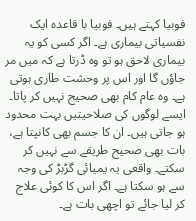فوبیا کہتے ہیں۔ فوبیا با قاعدہ ایک نفسیاتی بیماری ہے۔ اگر کسی کو یہ بیماری لاحق ہو تو وہ ڈرتا ہے کہ میں مر جاؤں گا اور اس پر وحشت طاری ہوتی ہے۔ وہ عام کام بھی صحیح نہیں کر پاتا۔ ایسے لوگوں کی صلاحیتیں بہت محدود ہو جاتی ہیں۔ ان کا جسم بھی کانپتا ہے، بات بھی صحیح طریقے سے نہیں کر سکتے۔ واقعی یہ یمیائی گڑبڑ کی وجہ سے ہو سکتا ہے۔ اگر اس کا کوئی علاج کر لیا جائے تو اچھی بات ہے۔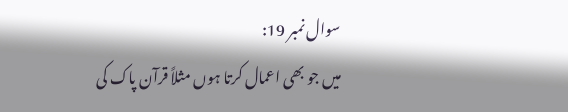سوال نمبر 19:
میں جو بھی اعمال کرتا ہوں مثلاً قرآن پاک کی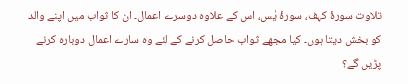تلاوت سورۂ کہف، سورۂ یٰس، اس کے علاوہ دوسرے اعمال۔ ان کا ثواب میں اپنے والد کو بخش دیتا ہوں۔ کیا مجھے ثواب حاصل کرنے کے لئے وہ سارے اعمال دوبارہ کرنے پڑیں گے؟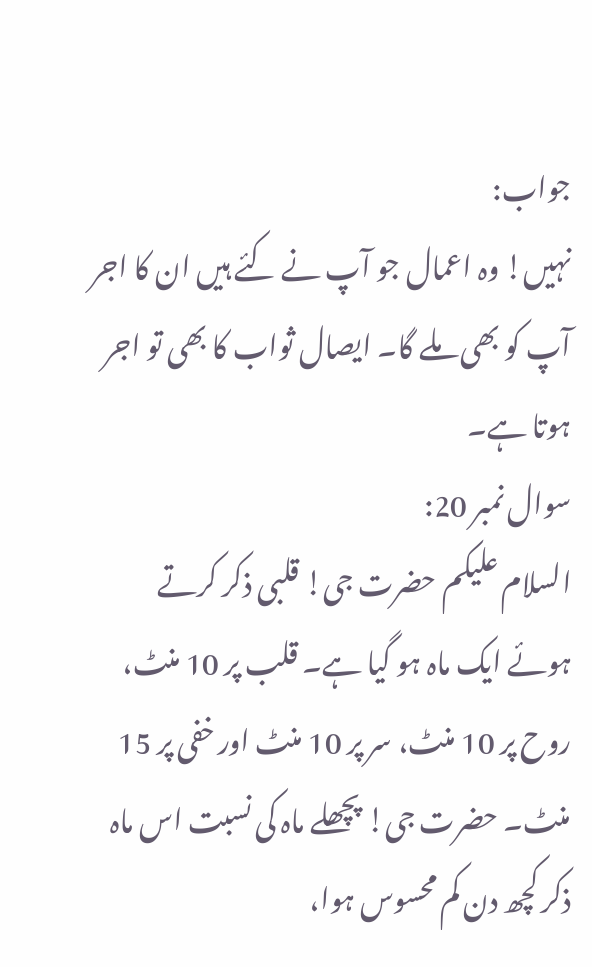جواب:
نہیں! وہ اعمال جو آپ نے کئے ہیں ان کا اجر آپ کو بھی ملے گا۔ ایصال ثواب کا بھی تو اجر ہوتا ہے۔
سوال نمبر 20:
السلام علیکم حضرت جی! قلبی ذکر کرتے ہوئے ایک ماہ ہو گیا ہے۔ قلب پر 10 منٹ، روح پر 10 منٹ، سر پر 10 منٹ اور خفی پر 15 منٹ۔ حضرت جی! پچھلے ماہ کی نسبت اس ماہ ذکر کچھ دن کم محسوس ہوا،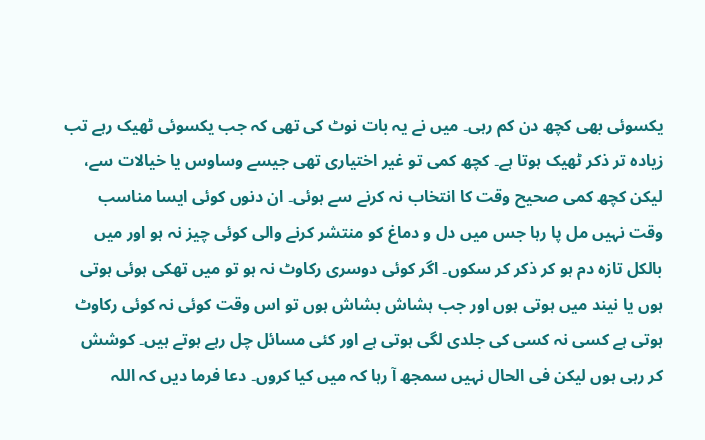یکسوئی بھی کچھ دن کم رہی۔ میں نے یہ بات نوٹ کی تھی کہ جب یکسوئی ٹھیک رہے تب زیادہ تر ذکر ٹھیک ہوتا ہے۔ کچھ کمی تو غیر اختیاری تھی جیسے وساوس یا خیالات سے، لیکن کچھ کمی صحیح وقت کا انتخاب نہ کرنے سے ہوئی۔ ان دنوں کوئی ایسا مناسب وقت نہیں مل پا رہا جس میں دل و دماغ کو منتشر کرنے والی کوئی چیز نہ ہو اور میں بالکل تازہ دم ہو کر ذکر کر سکوں۔ اگر کوئی دوسری رکاوٹ نہ ہو تو میں تھکی ہوئی ہوتی ہوں یا نیند میں ہوتی ہوں اور جب ہشاش بشاش ہوں تو اس وقت کوئی نہ کوئی رکاوٹ ہوتی ہے کسی نہ کسی کی جلدی لگی ہوتی ہے اور کئی مسائل چل رہے ہوتے ہیں۔ کوشش کر رہی ہوں لیکن فی الحال نہیں سمجھ آ رہا کہ میں کیا کروں۔ دعا فرما دیں کہ اللہ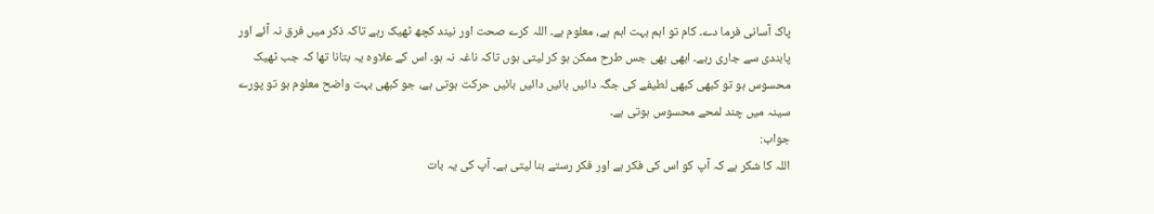پاک آسانی فرما دے۔ کام تو اہم بہت اہم ہے، معلوم ہے۔ اللہ کرے صحت اور نیند کچھ ٹھیک رہے تاکہ ذکر میں فرق نہ آئے اور پابندی سے جاری رہے۔ ابھی بھی جس طرح ممکن ہو کر لیتی ہوں تاکہ ناغہ نہ ہو۔ اس کے علاوہ یہ بتانا تھا کہ جب ٹھیک محسوس ہو تو کبھی کبھی لطیفے کی جگہ دائیں بائیں دائیں بائیں حرکت ہوتی ہے، جو کبھی بہت واضح معلوم ہو تو پورے سینہ میں چند لمحے محسوس ہوتی ہے۔
جواب:
اللہ کا شکر ہے کہ آپ کو اس کی فکر ہے اور فکر رستے بنا لیتی ہے۔ آپ کی یہ بات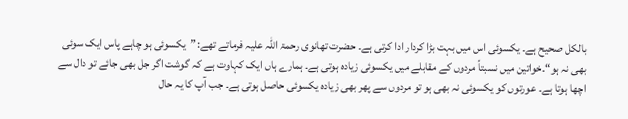بالکل صحیح ہے۔ یکسوئی اس میں بہت بڑا کردار ادا کرتی ہے۔ حضرت تھانوی رحمۃ اللہ علیہ فرماتے تھے: ”یکسوئی ہو چاہے پاس ایک سوئی بھی نہ ہو“۔خواتین میں نسبتاً مردوں کے مقابلے میں یکسوئی زیادہ ہوتی ہے۔ ہمارے ہاں ایک کہاوت ہے کہ گوشت اگر جل بھی جائے تو دال سے اچھا ہوتا ہے۔ عورتوں کو یکسوئی نہ بھی ہو تو مردوں سے پھر بھی زیادہ یکسوئی حاصل ہوتی ہے۔ جب آپ کا یہ حال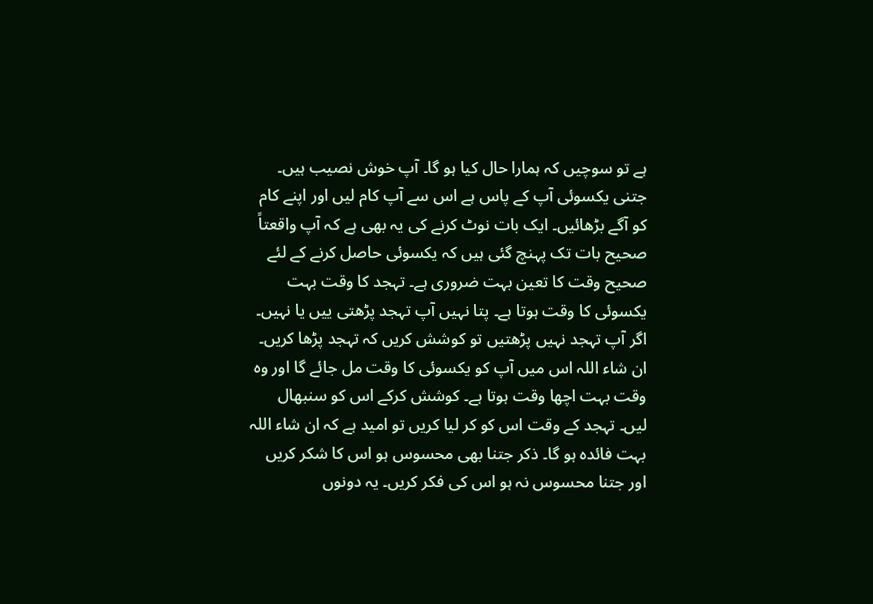ہے تو سوچیں کہ ہمارا حال کیا ہو گا۔ آپ خوش نصیب ہیں۔ جتنی یکسوئی آپ کے پاس ہے اس سے آپ کام لیں اور اپنے کام کو آگے بڑھائیں۔ ایک بات نوٹ کرنے کی یہ بھی ہے کہ آپ واقعتاً صحیح بات تک پہنچ گئی ہیں کہ یکسوئی حاصل کرنے کے لئے صحیح وقت کا تعین بہت ضروری ہے۔ تہجد کا وقت بہت یکسوئی کا وقت ہوتا ہے۔ پتا نہیں آپ تہجد پڑھتی ییں یا نہیں۔ اگر آپ تہجد نہیں پڑھتیں تو کوشش کریں کہ تہجد پڑھا کریں۔ ان شاء اللہ اس میں آپ کو یکسوئی کا وقت مل جائے گا اور وہ وقت بہت اچھا وقت ہوتا ہے۔ کوشش کرکے اس کو سنبھال لیں۔ تہجد کے وقت اس کو کر لیا کریں تو امید ہے کہ ان شاء اللہ بہت فائدہ ہو گا۔ ذکر جتنا بھی محسوس ہو اس کا شکر کریں اور جتنا محسوس نہ ہو اس کی فکر کریں۔ یہ دونوں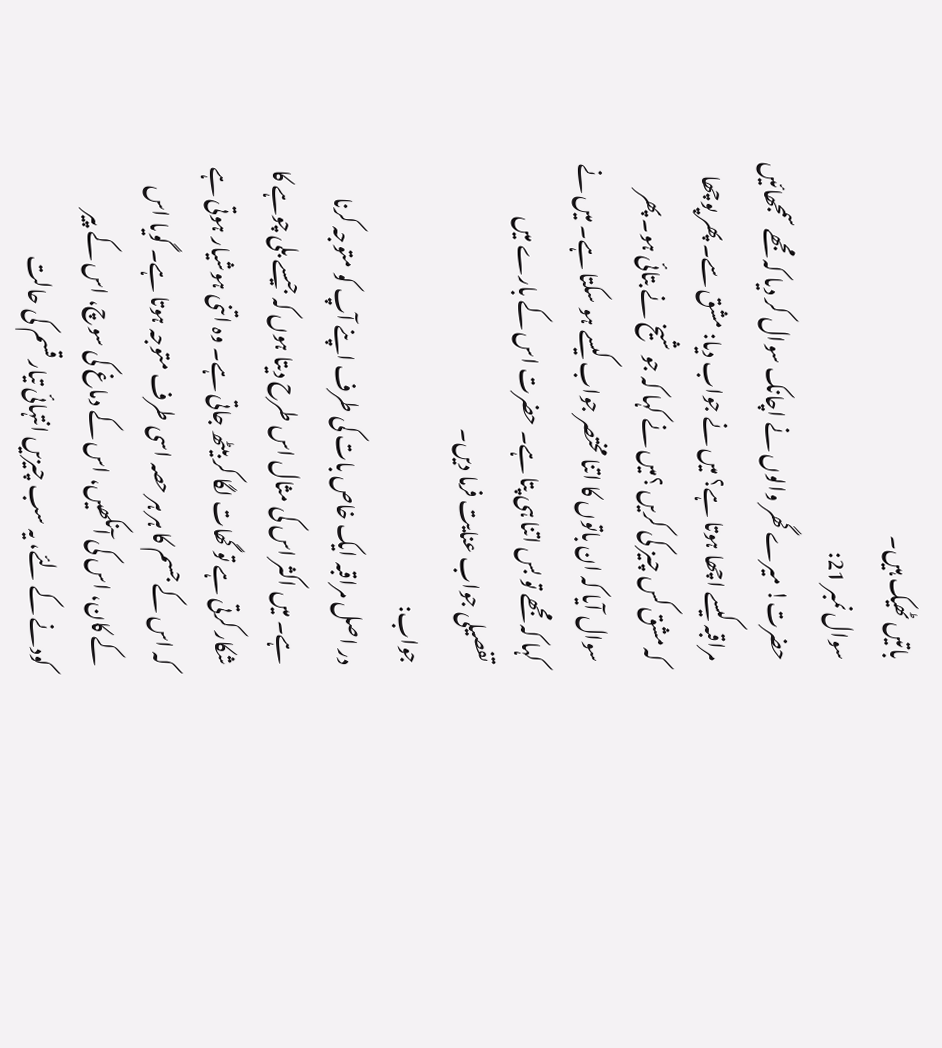باتیں ٹھیک ہیں۔
سوال نمبر 21:
حضرت! میرے گھر والوں نے اچانک سوال کر دیا کہ مجھے سمجھائیں مراقبہ کیسے اچھا ہوتا ہے؟ میں نے جواب دیا: مشق سے۔ پھر پوچھا کہ مشق کس چیز کی کریں ؟میں نے کہا کہ جو شیخ نے بتائی ہو۔ پھر سوال آیا کہ ان باتوں کا اتنا مختصر جواب کیسے ہو سکتا ہے۔ میں نے کہا کہ مجھے تو بس اتنا ہی پتا ہے۔ حضرت اس کے بارے میں تفصیلی جواب عنایت فرما دیں۔
جواب:
در اصل مراقبہ ایک خاص بات کی طرف اپنے آپ کو متوجہ کرنا ہے۔ میں اکثر اس کی مثال اس طرح دیتا ہوں کہ جیسے بلی چوہے کا شکار کرتی ہے تو گھات لگا کر بیٹھ جاتی ہے۔ وہ اتنی ہوشیار ہوتی ہے کہ اس کے جسم کا ہر ہر حصہ اسی طرف متوجہ ہوتا ہے۔ گویا اس کے کان، اس کی آنکھیں، اس کے دماغ کی سوچ، اس کے پیر کودنے کے لئے، یہ سب چیزیں انتہائی تیار قسم کی حالت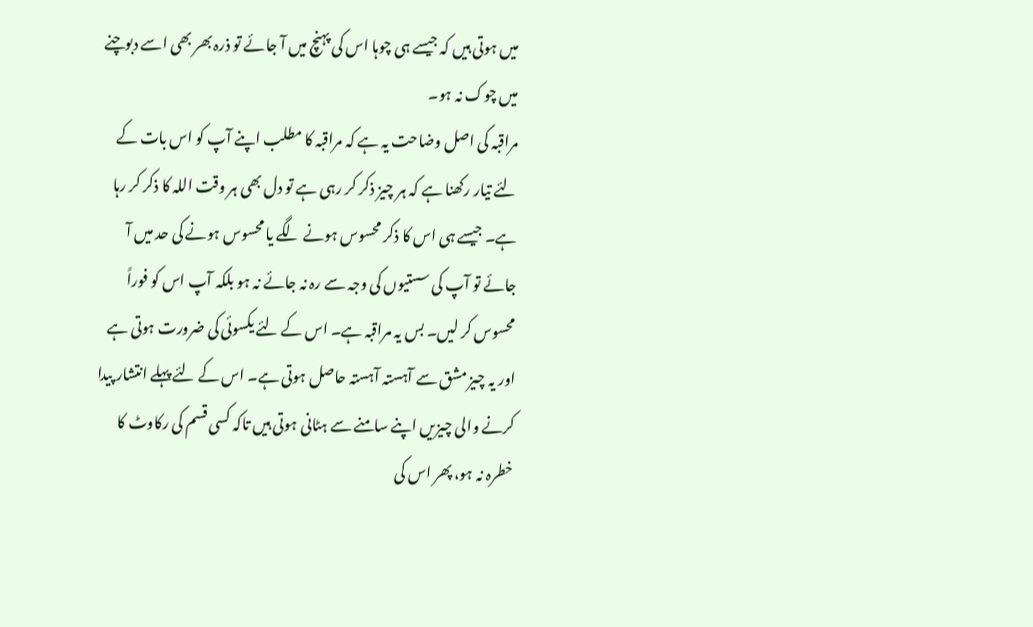میں ہوتی ہیں کہ جیسے ہی چوہا اس کی پہنچ میں آ جائے تو ذرہ بھر بھی اسے دبوچنے میں چوک نہ ہو۔
مراقبہ کی اصل وضاحت یہ ہے کہ مراقبہ کا مطلب اپنے آپ کو اس بات کے لئے تیار رکھنا ہے کہ ہر چیز ذکر کر رہی ہے تو دل بھی ہر وقت اللہ کا ذکر کر رہا ہے۔ جیسے ہی اس کا ذکر محسوس ہونے لگے یا محسوس ہونے کی حد میں آ جائے تو آپ کی سستیوں کی وجہ سے رہ نہ جائے نہ ہو بلکہ آپ اس کو فوراً محسوس کر لیں۔ بس یہ مراقبہ ہے۔ اس کے لئے یکسوئی کی ضرورت ہوتی ہے اور یہ چیز مشق سے آہستہ آہستہ حاصل ہوتی ہے۔ اس کے لئے پہلے انتشار پیدا کرنے والی چیزیں اپنے سامنے سے ہٹانی ہوتی ہیں تاکہ کسی قسم کی رکاوٹ کا خطرہ نہ ہو، پھر اس کی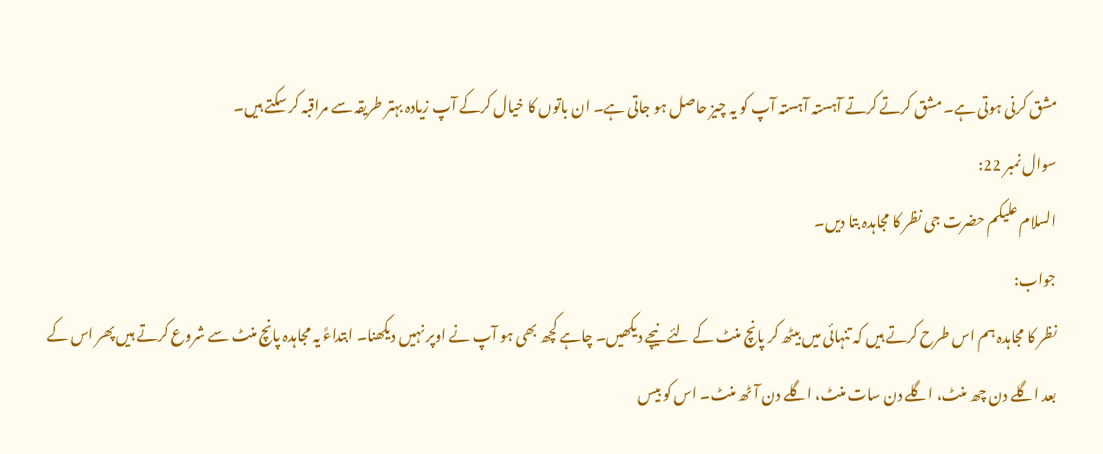مشق کرنی ہوتی ہے۔ مشق کرتے کرتے آہستہ آہستہ آپ کو یہ چیز حاصل ہو جاتی ہے۔ ان باتوں کا خیال کرکے آپ زیادہ بہتر طریقہ سے مراقبہ کر سکتے ہیں۔
سوال نمبر 22:
السلام علیکم حضرت جی نظر کا مجاہدہ بتا دیں۔
جواب:
نظر کا مجاہدہ ہم اس طرح کرتے ہیں کہ تنہائی میں بیٹھ کر پانچ منٹ کے لئے نیچے دیکھیں۔ چاہے کچھ بھی ہو آپ نے اوپر نہیں دیکھنا۔ ابتداءً یہ مجاہدہ پانچ منٹ سے شروع کرتے ہیں پھر اس کے بعد اگلے دن چھ منٹ، اگلے دن سات منٹ، اگلے دن آٹھ منٹ۔ اس کو بیس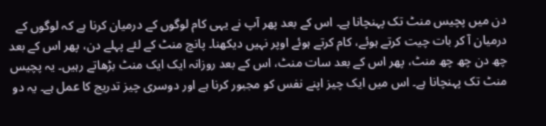دن میں پچیس منٹ تک پہنچانا ہے۔ اس کے بعد پھر آپ نے یہی کام لوگوں کے درمیان کرنا ہے کہ لوگوں کے درمیان آ کر بات چیت کرتے ہوئے، کام کرتے ہوئے اوپر نہیں دیکھنا۔ پانچ منٹ کے لئے پہلے دن، پھر اس کے بعد چھ دن چھ چھ منٹ، پھر اس کے بعد سات منٹ، اس کے بعد روزانہ ایک ایک منٹ بڑھاتے رہیں۔ یہ پچیس منٹ تک پہنچانا ہے۔ اس میں ایک چیز اپنے نفس کو مجبور کرنا ہے اور دوسری چیز تدریج کا عمل ہے۔ یہ دو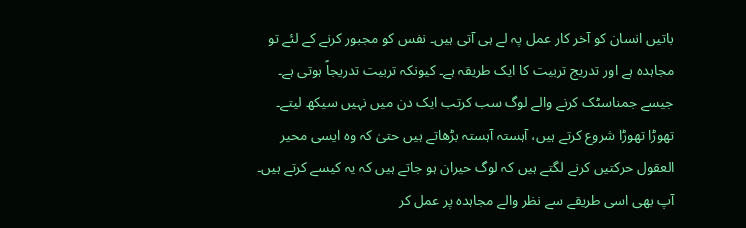باتیں انسان کو آخر کار عمل پہ لے ہی آتی ہیں۔ نفس کو مجبور کرنے کے لئے تو مجاہدہ ہے اور تدریج تربیت کا ایک طریقہ ہے۔ کیونکہ تربیت تدریجاً ہوتی ہے۔ جیسے جمناسٹک کرنے والے لوگ سب کرتب ایک دن میں نہیں سیکھ لیتے۔ تھوڑا تھوڑا شروع کرتے ہیں، آہستہ آہستہ بڑھاتے ہیں حتیٰ کہ وہ ایسی محیر العقول حرکتیں کرنے لگتے ہیں کہ لوگ حیران ہو جاتے ہیں کہ یہ کیسے کرتے ہیں۔ آپ بھی اسی طریقے سے نظر والے مجاہدہ پر عمل کر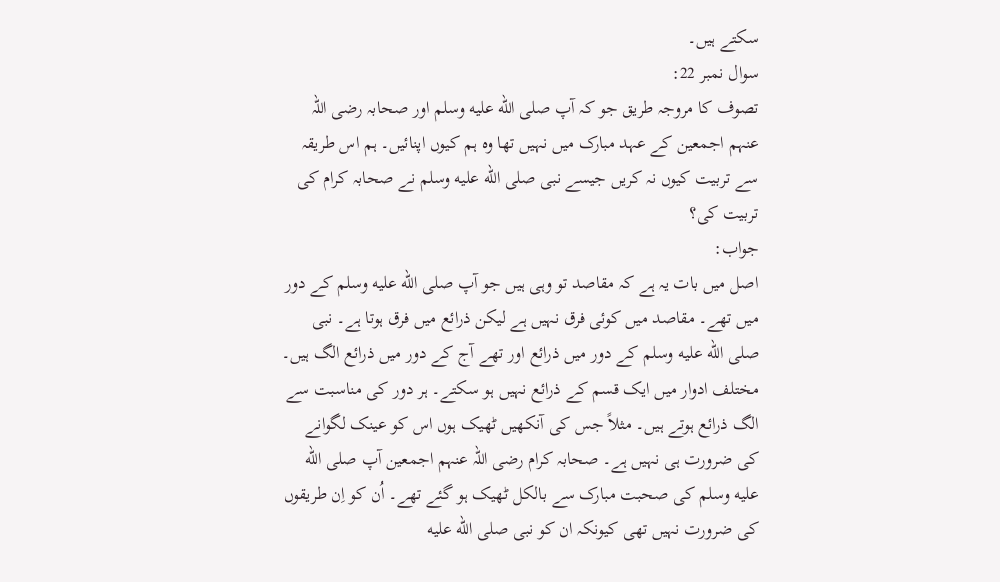سکتے ہیں۔
سوال نمبر 22:
تصوف کا مروجہ طریق جو کہ آپ صلى الله عليه وسلم اور صحابہ رضی اللہ عنہم اجمعین کے عہد مبارک میں نہیں تھا وہ ہم کیوں اپنائیں۔ ہم اس طریقہ سے تربیت کیوں نہ کریں جیسے نبی صلى الله عليه وسلم نے صحابہ کرام کی تربیت کی؟
جواب:
اصل میں بات یہ ہے کہ مقاصد تو وہی ہیں جو آپ صلى الله عليه وسلم کے دور میں تھے۔ مقاصد میں کوئی فرق نہیں ہے لیکن ذرائع میں فرق ہوتا ہے۔ نبی صلى الله عليه وسلم کے دور میں ذرائع اور تھے آج کے دور میں ذرائع الگ ہیں۔ مختلف ادوار میں ایک قسم کے ذرائع نہیں ہو سکتے۔ ہر دور کی مناسبت سے الگ ذرائع ہوتے ہیں۔ مثلاً جس کی آنکھیں ٹھیک ہوں اس کو عینک لگوانے کی ضرورت ہی نہیں ہے۔ صحابہ کرام رضی اللہ عنہم اجمعین آپ صلى الله عليه وسلم کی صحبت مبارک سے بالکل ٹھیک ہو گئے تھے۔ اُن کو اِن طریقوں کی ضرورت نہیں تھی کیونکہ ان کو نبی صلى الله عليه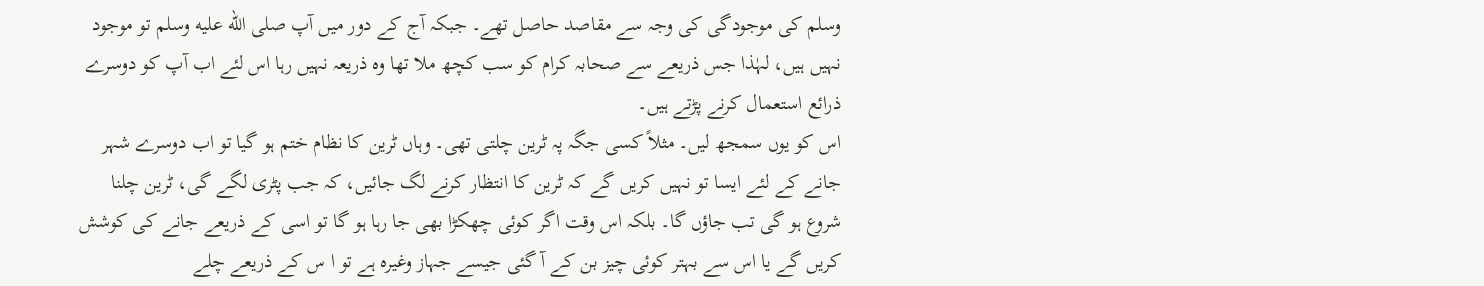وسلم کی موجودگی کی وجہ سے مقاصد حاصل تھے۔ جبکہ آج کے دور میں آپ صلى الله عليه وسلم تو موجود نہیں ہیں، لہٰذا جس ذریعے سے صحابہ کرام کو سب کچھ ملا تھا وہ ذریعہ نہیں رہا اس لئے اب آپ کو دوسرے ذرائع استعمال کرنے پڑتے ہیں۔
اس کو یوں سمجھ لیں۔ مثلاً کسی جگہ پہ ٹرین چلتی تھی۔ وہاں ٹرین کا نظام ختم ہو گیا تو اب دوسرے شہر جانے کے لئے ایسا تو نہیں کریں گے کہ ٹرین کا انتظار کرنے لگ جائیں، کہ جب پٹری لگے گی، ٹرین چلنا شروع ہو گی تب جاؤں گا۔ بلکہ اس وقت اگر کوئی چھکڑا بھی جا رہا ہو گا تو اسی کے ذریعے جانے کی کوشش کریں گے یا اس سے بہتر کوئی چیز بن کے آ گئی جیسے جہاز وغیرہ ہے تو ا س کے ذریعے چلے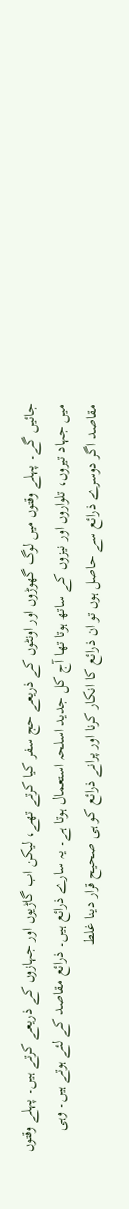جائیں گے۔ پہلے وقتوں میں لوگ گھوڑوں اور اونٹوں کے ذریعے حج سفر کیا کرتے تھے، لیکن اب گاڑیوں اور جہازوں کے ذریعے کرتے ہیں۔ پہلے وقتوں میں جہاد تیروں، تلواروں اور نیزوں کے ساتھ ہوتا تھا آج کل جدید اسلحہ استعمال ہوتا ہے۔ یہ سارے ذرائع ہیں۔ ذرائع مقاصد کے لئے ہوتے ہیں۔ وہی مقاصد اگر دوسرے ذرائع سے حاصل ہوں تو ان ذرائع کا انکار کرنا اور پرانے ذرائع کو ہی صحیح قرار دینا غلط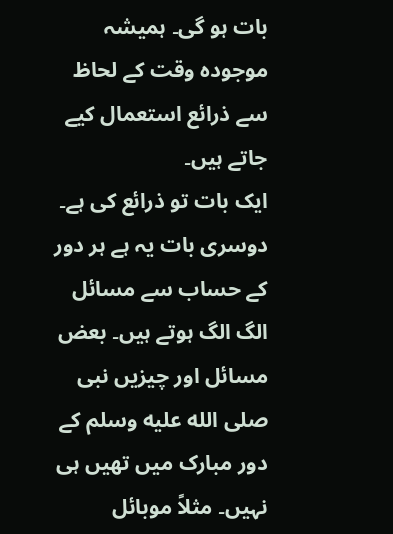بات ہو گی۔ ہمیشہ موجودہ وقت کے لحاظ سے ذرائع استعمال کیے جاتے ہیں۔
ایک بات تو ذرائع کی ہے۔ دوسری بات یہ ہے ہر دور کے حساب سے مسائل الگ الگ ہوتے ہیں۔ بعض مسائل اور چیزیں نبی صلى الله عليه وسلم کے دور مبارک میں تھیں ہی نہیں۔ مثلاً موبائل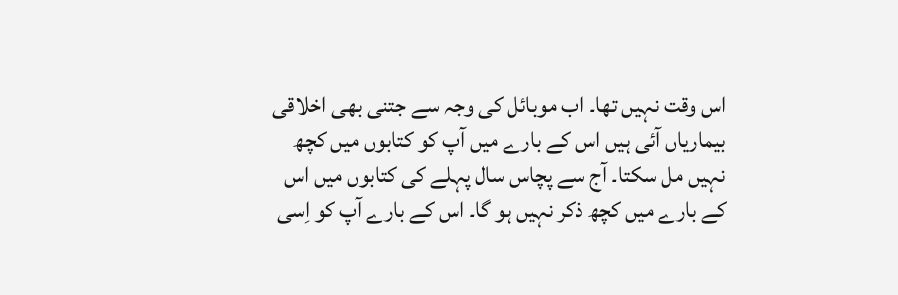اس وقت نہیں تھا۔ اب موبائل کی وجہ سے جتنی بھی اخلاقی بیماریاں آئی ہیں اس کے بارے میں آپ کو کتابوں میں کچھ نہیں مل سکتا۔ آج سے پچاس سال پہلے کی کتابوں میں اس کے بارے میں کچھ ذکر نہیں ہو گا۔ اس کے بارے آپ کو اِسی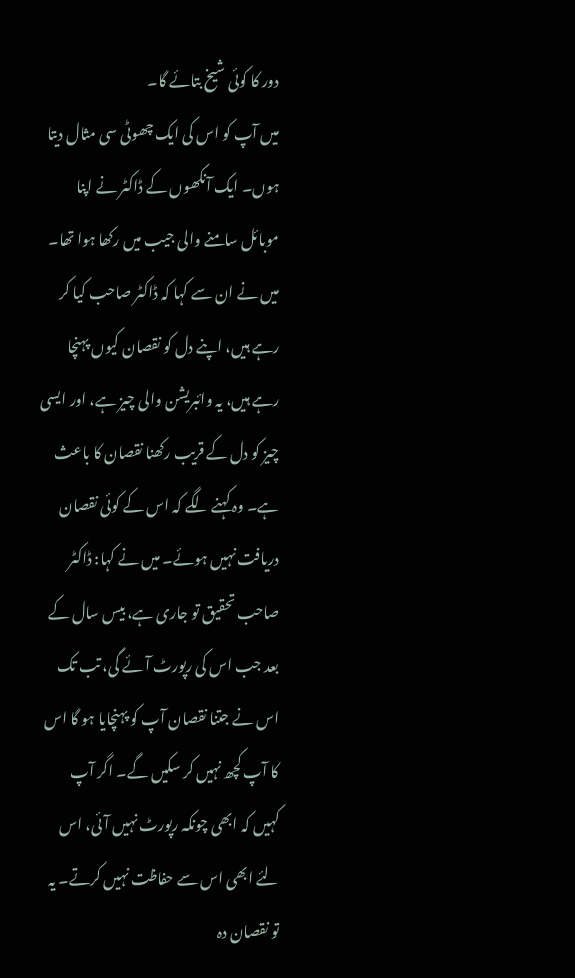دور کا کوئی شیخ بتائے گا۔
میں آپ کو اس کی ایک چھوٹی سی مثال دیتا ہوں۔ ایک آنکھوں کے ڈاکٹر نے اپنا موبائل سامنے والی جیب میں رکھا ہوا تھا۔ میں نے ان سے کہا کہ ڈاکٹر صاحب کیا کر رہے ہیں، اپنے دل کو نقصان کیوں پہنچا رہے ہیں، یہ وائبریشن والی چیز ہے، اور ایسی چیز کو دل کے قریب رکھنا نقصان کا باعث ہے۔ وہ کہنے لگے کہ اس کے کوئی نقصان دریافت نہیں ہوئے۔ میں نے کہا: ڈاکٹر صاحب تحقیق تو جاری ہے، بیس سال کے بعد جب اس کی رپورٹ آئے گی، تب تک اس نے جتنا نقصان آپ کو پہنچایا ہو گا اس کا آپ کچھ نہیں کر سکیں گے۔ اگر آپ کہیں کہ ابھی چونکہ رپورٹ نہیں آئی، اس لئے ابھی اس سے حفاظت نہیں کرتے۔ یہ تو نقصان دہ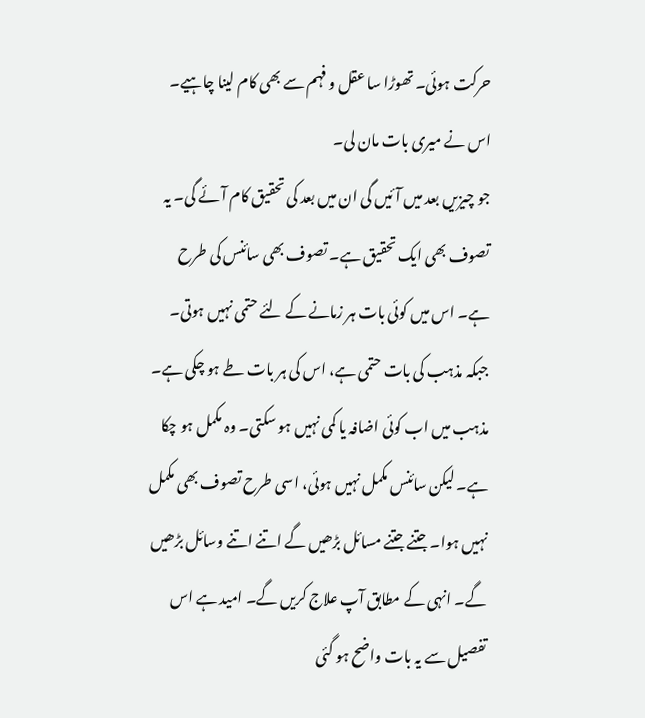حرکت ہوئی۔ تھوڑا سا عقل و فہم سے بھی کام لینا چاہیے۔ اس نے میری بات مان لی۔
جو چیزیں بعد میں آئیں گی ان میں بعد کی تحقیق کام آئے گی۔ یہ تصوف بھی ایک تحقیق ہے۔ تصوف بھی سائنس کی طرح ہے۔ اس میں کوئی بات ہر زمانے کے لئے حتمی نہیں ہوتی۔ جبکہ مذہب کی بات حتمی ہے، اس کی ہر بات طے ہو چکی ہے۔ مذہب میں اب کوئی اضافہ یا کمی نہیں ہو سکتی۔ وہ مکمل ہو چکا ہے۔ لیکن سائنس مکمل نہیں ہوئی، اسی طرح تصوف بھی مکمل نہیں ہوا۔ جتنے جتنے مسائل بڑھیں گے اتنے اتنے وسائل بڑھیں گے۔ انہی کے مطابق آپ علاج کریں گے۔ امید ہے اس تفصیل سے یہ بات واضح ہو گئی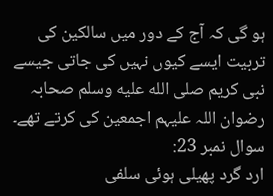ہو گی کہ آج کے دور میں سالکین کی تربیت ایسے کیوں نہیں کی جاتی جیسے نبی کریم صلى الله عليه وسلم صحابہ رضوان اللہ علیہم اجمعین کی کرتے تھے۔
سوال نمبر 23:
ارد گرد پھیلی ہوئی سلفی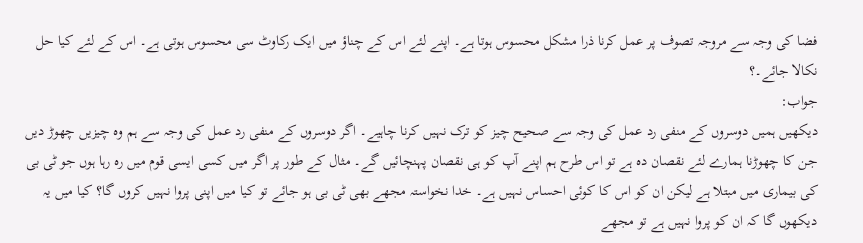فضا کی وجہ سے مروجہ تصوف پر عمل کرنا ذرا مشکل محسوس ہوتا ہے۔ اپنے لئے اس کے چناؤ میں ایک رکاوٹ سی محسوس ہوتی ہے۔ اس کے لئے کیا حل نکالا جائے۔؟
جواب:
دیکھیں ہمیں دوسروں کے منفی رد عمل کی وجہ سے صحیح چیز کو ترک نہیں کرنا چاہیے۔ اگر دوسروں کے منفی رد عمل کی وجہ سے ہم وہ چیزیں چھوڑ دیں جن کا چھوڑنا ہمارے لئے نقصان دہ ہے تو اس طرح ہم اپنے آپ کو ہی نقصان پہنچائیں گے۔ مثال کے طور پر اگر میں کسی ایسی قوم میں رہ رہا ہوں جو ٹی بی کی بیماری میں مبتلا ہے لیکن ان کو اس کا کوئی احساس نہیں ہے۔ خدا نخواستہ مجھے بھی ٹی بی ہو جائے تو کیا میں اپنی پروا نہیں کروں گا؟ کیا میں یہ دیکھوں گا کہ ان کو پروا نہیں ہے تو مجھے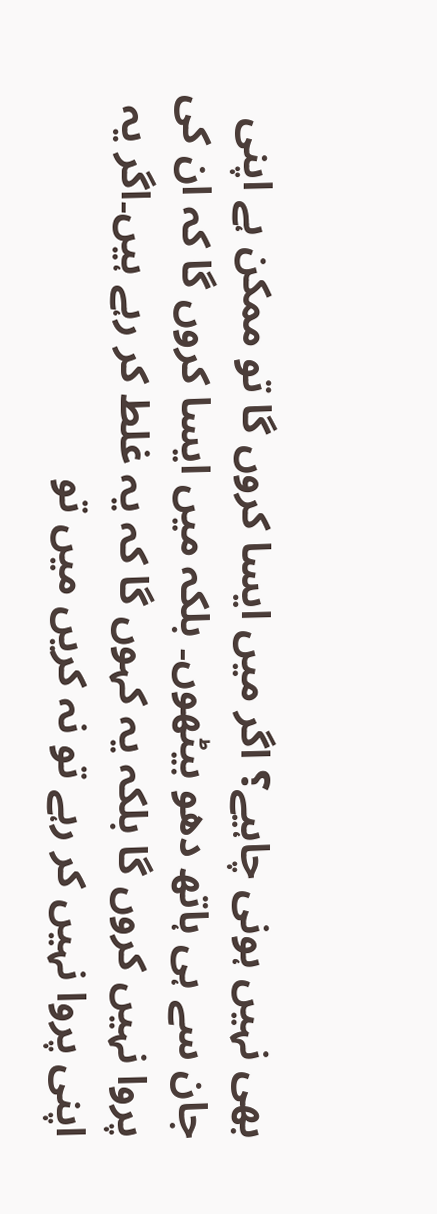بھی نہیں ہونی چاہیے؟ اگر میں ایسا کروں گا تو ممکن ہے اپنی جان سے ہی ہاتھ دھو بیٹھوں۔ بلکہ میں ایسا کروں گا کہ ان کی پروا نہیں کروں گا بلکہ یہ کہوں گا کہ یہ غلط کر رہے ہیں۔اگر یہ اپنی پروا نہیں کر رہے تو نہ کریں میں تو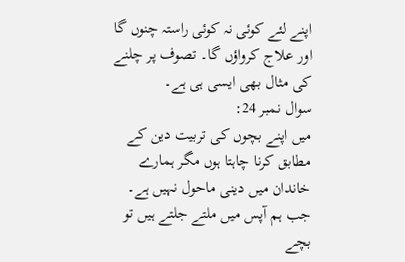اپنے لئے کوئی نہ کوئی راستہ چنوں گا اور علاج کرواؤں گا۔ تصوف پر چلنے کی مثال بھی ایسی ہی ہے۔
سوال نمبر 24:
میں اپنے بچوں کی تربیت دین کے مطابق کرنا چاہتا ہوں مگر ہمارے خاندان میں دینی ماحول نہیں ہے۔ جب ہم آپس میں ملتے جلتے ہیں تو بچے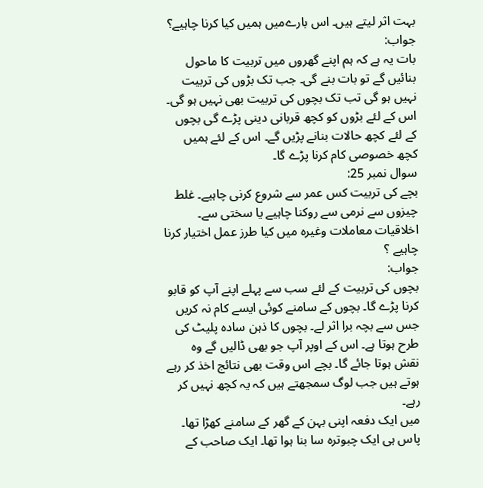بہت اثر لیتے ہیں۔ اس بارےمیں ہمیں کیا کرنا چاہیے؟
جواب:
بات یہ ہے کہ ہم اپنے گھروں میں تربیت کا ماحول بنائیں گے تو بات بنے گی۔ جب تک بڑوں کی تربیت نہیں ہو گی تب تک بچوں کی تربیت بھی نہیں ہو گی۔ اس کے لئے بڑوں کو کچھ قربانی دینی پڑے گی بچوں کے لئے کچھ حالات بنانے پڑیں گے۔ اس کے لئے ہمیں کچھ خصوصی کام کرنا پڑے گا۔
سوال نمبر 25:
بچے کی تربیت کس عمر سے شروع کرنی چاہیے۔ غلط چیزوں سے نرمی سے روکنا چاہیے یا سختی سے۔ اخلاقیات معاملات وغیرہ میں کیا طرز عمل اختیار کرنا چاہیے ؟
جواب:
بچوں کی تربیت کے لئے سب سے پہلے اپنے آپ کو قابو کرنا پڑے گا۔ بچوں کے سامنے کوئی ایسے کام نہ کریں جس سے بچہ برا اثر لے۔ بچوں کا ذہن سادہ پلیٹ کی طرح ہوتا ہے۔ اس کے اوپر آپ جو بھی ڈالیں گے وہ نقش ہوتا جائے گا۔ بچے اس وقت بھی نتائج اخذ کر رہے ہوتے ہیں جب لوگ سمجھتے ہیں کہ یہ کچھ نہیں کر رہے۔
میں ایک دفعہ اپنی بہن کے گھر کے سامنے کھڑا تھا۔ پاس ہی ایک چبوترہ سا بنا ہوا تھا۔ ایک صاحب کے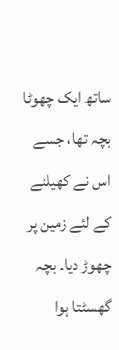ساتھ ایک چھوٹا بچہ تھا، جسے اس نے کھیلنے کے لئے زمین پر چھوڑ دیا۔ بچہ گھسٹتا ہوا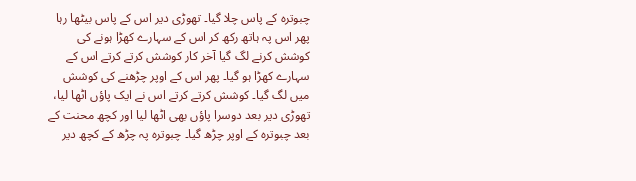چبوترہ کے پاس چلا گیا۔ تھوڑی دیر اس کے پاس بیٹھا رہا پھر اس پہ ہاتھ رکھ کر اس کے سہارے کھڑا ہونے کی کوشش کرنے لگ گیا آخر کار کوشش کرتے کرتے اس کے سہارے کھڑا ہو گیا۔ پھر اس کے اوپر چڑھنے کی کوشش میں لگ گیا۔ کوشش کرتے کرتے اس نے ایک پاؤں اٹھا لیا، تھوڑی دیر بعد دوسرا پاؤں بھی اٹھا لیا اور کچھ محنت کے بعد چبوترہ کے اوپر چڑھ گیا۔ چبوترہ پہ چڑھ کے کچھ دیر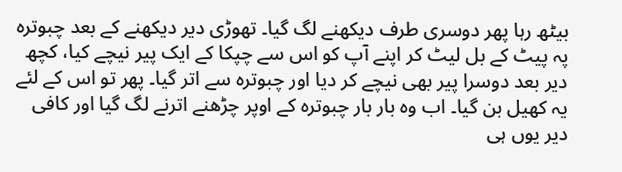بیٹھ رہا پھر دوسری طرف دیکھنے لگ گیا۔ تھوڑی دیر دیکھنے کے بعد چبوترہ پہ پیٹ کے بل لیٹ کر اپنے آپ کو اس سے چپکا کے ایک پیر نیچے کیا، کچھ دیر بعد دوسرا پیر بھی نیچے کر دیا اور چبوترہ سے اتر گیا۔ پھر تو اس کے لئے یہ کھیل بن گیا۔ اب وہ بار بار چبوترہ کے اوپر چڑھنے اترنے لگ گیا اور کافی دیر یوں ہی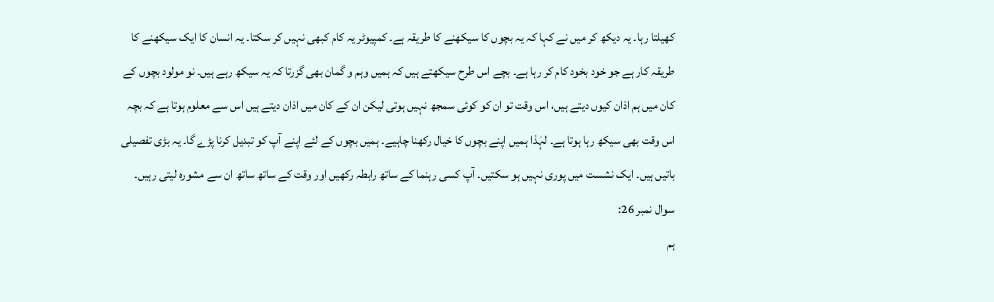کھیلتا رہا۔ یہ دیکھ کر میں نے کہا کہ یہ بچوں کا سیکھنے کا طریقہ ہے۔ کمپیوٹر یہ کام کبھی نہیں کر سکتا۔ یہ انسان کا ایک سیکھنے کا طریقہ کار ہے جو خود بخود کام کر رہا ہے۔ بچے اس طرح سیکھتے ہیں کہ ہمیں وہم و گمان بھی گزرتا کہ یہ سیکھ رہے ہیں۔ نو مولود بچوں کے کان میں ہم اذان کیوں دیتے ہیں، اس وقت تو ان کو کوئی سمجھ نہیں ہوتی لیکن ان کے کان میں اذان دیتے ہیں اس سے معلوم ہوتا ہے کہ بچہ اس وقت بھی سیکھ رہا ہوتا ہے۔ لہٰذا ہمیں اپنے بچوں کا خیال رکھنا چاہیے۔ ہمیں بچوں کے لئے اپنے آپ کو تبدیل کرنا پڑے گا۔ یہ بڑی تفصیلی باتیں ہیں۔ ایک نشست میں پوری نہیں ہو سکتیں۔ آپ کسی رہنما کے ساتھ رابطہ رکھیں اور وقت کے ساتھ ساتھ ان سے مشورہ لیتی رہیں۔
سوال نمبر 26:
ہم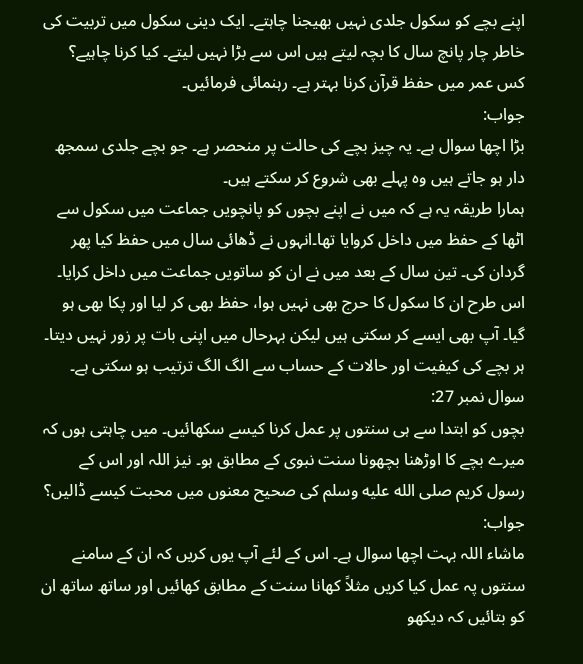اپنے بچے کو سکول جلدی نہیں بھیجنا چاہتے۔ ایک دینی سکول میں تربیت کی خاطر چار پانچ سال کا بچہ لیتے ہیں اس سے بڑا نہیں لیتے۔ کیا کرنا چاہیے؟ کس عمر میں حفظ قرآن کرنا بہتر ہے۔ رہنمائی فرمائیں۔
جواب:
بڑا اچھا سوال ہے۔ یہ چیز بچے کی حالت پر منحصر ہے۔ جو بچے جلدی سمجھ دار ہو جاتے ہیں وہ پہلے بھی شروع کر سکتے ہیں۔
ہمارا طریقہ یہ ہے کہ میں نے اپنے بچوں کو پانچویں جماعت میں سکول سے اٹھا کے حفظ میں داخل کروایا تھا۔انہوں نے ڈھائی سال میں حفظ کیا پھر گردان کی۔ تین سال کے بعد میں نے ان کو ساتویں جماعت میں داخل کرایا۔ اس طرح ان کا سکول کا حرج بھی نہیں ہوا، حفظ بھی کر لیا اور پکا بھی ہو گیا۔ آپ بھی ایسے کر سکتی ہیں لیکن بہرحال میں اپنی بات پر زور نہیں دیتا۔ ہر بچے کی کیفیت اور حالات کے حساب سے الگ الگ ترتیب ہو سکتی ہے۔
سوال نمبر 27:
بچوں کو ابتدا سے ہی سنتوں پر عمل کرنا کیسے سکھائیں۔ میں چاہتی ہوں کہ میرے بچے کا اوڑھنا بچھونا سنت نبوی کے مطابق ہو۔ نیز اللہ اور اس کے رسول کریم صلى الله عليه وسلم کی صحیح معنوں میں محبت کیسے ڈالیں؟
جواب:
ماشاء اللہ بہت اچھا سوال ہے۔ اس کے لئے آپ یوں کریں کہ ان کے سامنے سنتوں پہ عمل کیا کریں مثلاً کھانا سنت کے مطابق کھائیں اور ساتھ ساتھ ان کو بتائیں کہ دیکھو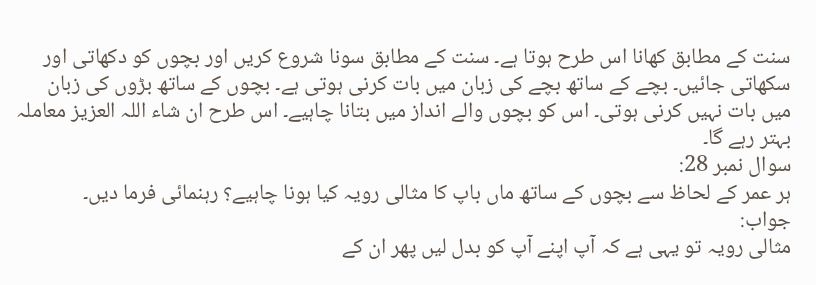سنت کے مطابق کھانا اس طرح ہوتا ہے۔ سنت کے مطابق سونا شروع کریں اور بچوں کو دکھاتی اور سکھاتی جائیں۔ بچے کے ساتھ بچے کی زبان میں بات کرنی ہوتی ہے۔ بچوں کے ساتھ بڑوں کی زبان میں بات نہیں کرنی ہوتی۔ اس کو بچوں والے انداز میں بتانا چاہیے۔ اس طرح ان شاء اللہ العزیز معاملہ بہتر رہے گا۔
سوال نمبر 28:
ہر عمر کے لحاظ سے بچوں کے ساتھ ماں باپ کا مثالی رویہ کیا ہونا چاہیے؟ رہنمائی فرما دیں۔
جواب:
مثالی رویہ تو یہی ہے کہ آپ اپنے آپ کو بدل لیں پھر ان کے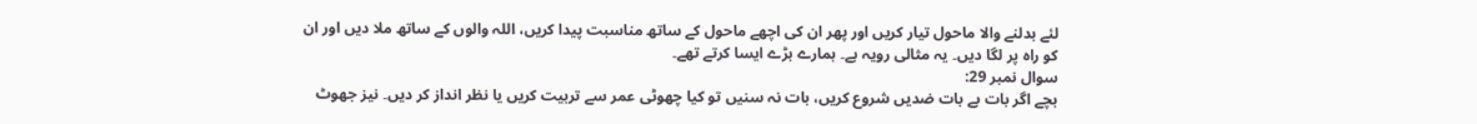لئے بدلنے والا ماحول تیار کریں اور پھر ان کی اچھے ماحول کے ساتھ مناسبت پیدا کریں، اللہ والوں کے ساتھ ملا دیں اور ان کو راہ پر لگا دیں۔ یہ مثالی رویہ ہے۔ ہمارے بڑے ایسا کرتے تھے۔
سوال نمبر 29:
بچے اگر بات بے بات ضدیں شروع کریں، بات نہ سنیں تو کیا چھوٹی عمر سے تربیت کریں یا نظر انداز کر دیں۔ نیز جھوٹ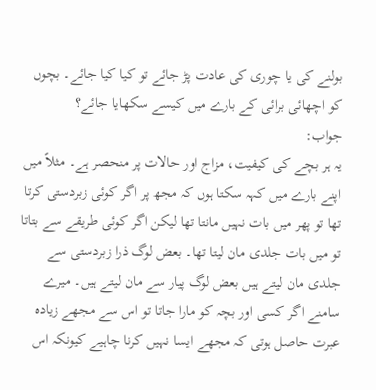بولنے کی یا چوری کی عادت پڑ جائے تو کیا کیا جائے۔ بچوں کو اچھائی برائی کے بارے میں کیسے سکھایا جائے؟
جواب:
یہ ہر بچے کی کیفیت، مزاج اور حالات پر منحصر ہے۔ مثلاً میں اپنے بارے میں کہہ سکتا ہوں کہ مجھ پر اگر کوئی زبردستی کرتا تھا تو پھر میں بات نہیں مانتا تھا لیکن اگر کوئی طریقے سے بتاتا تو میں بات جلدی مان لیتا تھا۔ بعض لوگ ذرا زبردستی سے جلدی مان لیتے ہیں بعض لوگ پیار سے مان لیتے ہیں۔ میرے سامنے اگر کسی اور بچہ کو مارا جاتا تو اس سے مجھے زیادہ عبرت حاصل ہوتی کہ مجھے ایسا نہیں کرنا چاہیے کیونکہ اس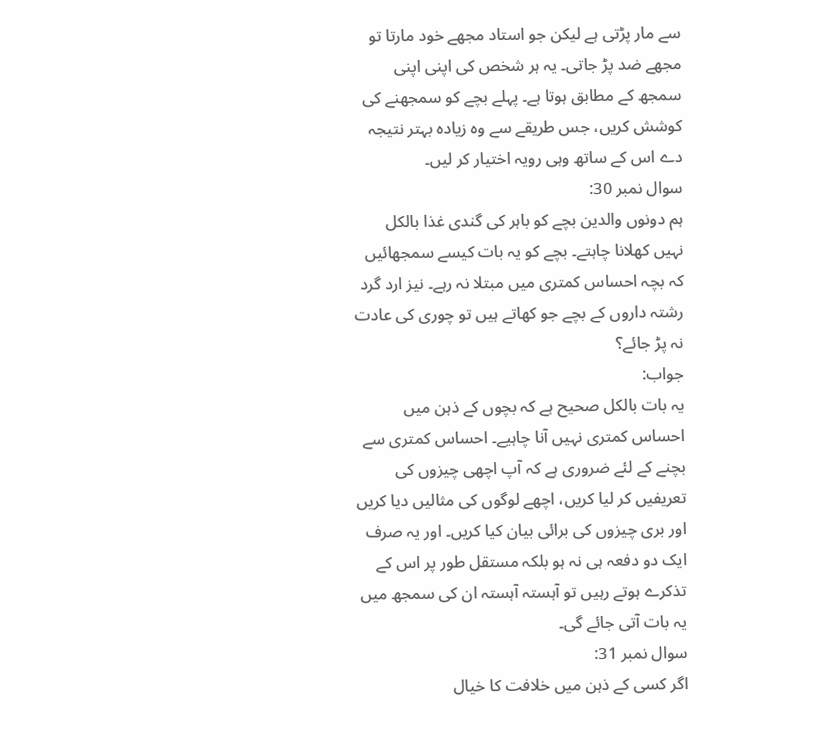سے مار پڑتی ہے لیکن جو استاد مجھے خود مارتا تو مجھے ضد پڑ جاتی۔ یہ ہر شخص کی اپنی اپنی سمجھ کے مطابق ہوتا ہے۔ پہلے بچے کو سمجھنے کی کوشش کریں، جس طریقے سے وہ زیادہ بہتر نتیجہ دے اس کے ساتھ وہی رویہ اختیار کر لیں۔
سوال نمبر 30:
ہم دونوں والدین بچے کو باہر کی گندی غذا بالکل نہیں کھلانا چاہتے۔ بچے کو یہ بات کیسے سمجھائیں کہ بچہ احساس کمتری میں مبتلا نہ رہے۔ نیز ارد گرد رشتہ داروں کے بچے جو کھاتے ہیں تو چوری کی عادت نہ پڑ جائے؟
جواب:
یہ بات بالکل صحیح ہے کہ بچوں کے ذہن میں احساس کمتری نہیں آنا چاہیے۔ احساس کمتری سے بچنے کے لئے ضروری ہے کہ آپ اچھی چیزوں کی تعریفیں کر لیا کریں، اچھے لوگوں کی مثالیں دیا کریں اور بری چیزوں کی برائی بیان کیا کریں۔ اور یہ صرف ایک دو دفعہ ہی نہ ہو بلکہ مستقل طور پر اس کے تذکرے ہوتے رہیں تو آہستہ آہستہ ان کی سمجھ میں یہ بات آتی جائے گی۔
سوال نمبر 31:
اگر کسی کے ذہن میں خلافت کا خیال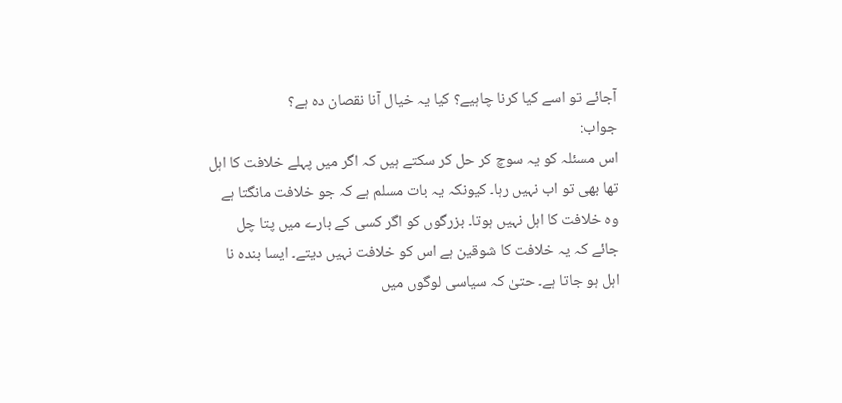آجائے تو اسے کیا کرنا چاہیے؟ کیا یہ خیال آنا نقصان دہ ہے؟
جواب:
اس مسئلہ کو یہ سوچ کر حل کر سکتے ہیں کہ اگر میں پہلے خلافت کا اہل تھا بھی تو اب نہیں رہا۔ کیونکہ یہ بات مسلم ہے کہ جو خلافت مانگتا ہے وہ خلافت کا اہل نہیں ہوتا۔ بزرگوں کو اگر کسی کے بارے میں پتا چل جائے کہ یہ خلافت کا شوقین ہے اس کو خلافت نہیں دیتے۔ ایسا بندہ نا اہل ہو جاتا ہے۔ حتیٰ کہ سیاسی لوگوں میں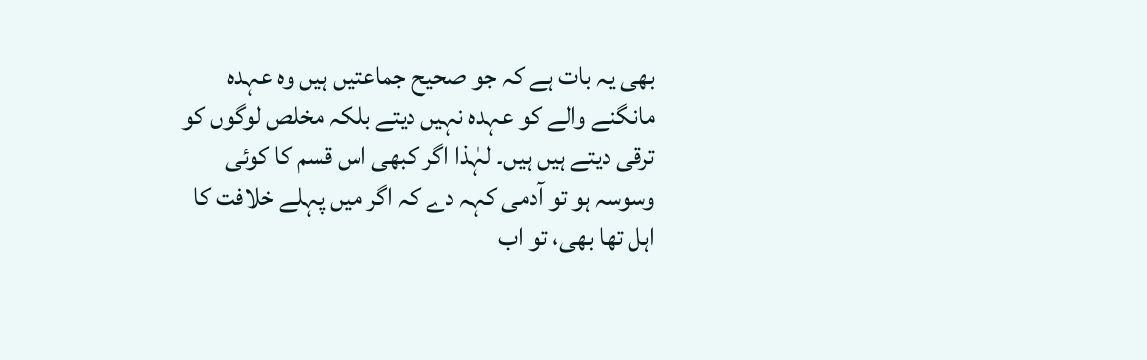بھی یہ بات ہے کہ جو صحیح جماعتیں ہیں وہ عہدہ مانگنے والے کو عہدہ نہیں دیتے بلکہ مخلص لوگوں کو ترقی دیتے ہیں ہیں۔ لہٰذا اگر کبھی اس قسم کا کوئی وسوسہ ہو تو آدمی کہہ دے کہ اگر میں پہلے خلافت کا اہل تھا بھی، تو اب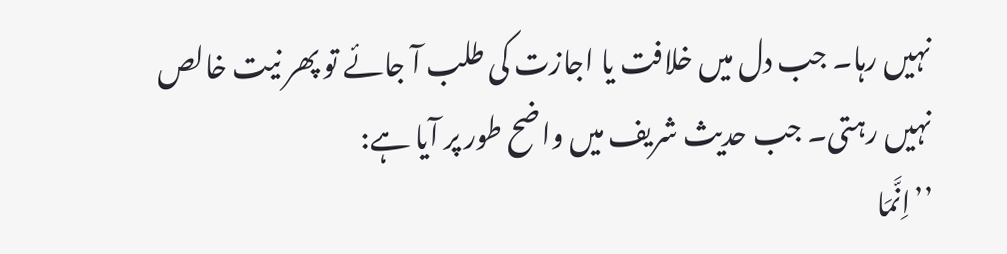نہیں رہا۔ جب دل میں خلافت یا اجازت کی طلب آ جائے تو پھر نیت خالص نہیں رہتی۔ جب حدیث شریف میں واضح طور پر آیا ہے:
’’اِنَّمَا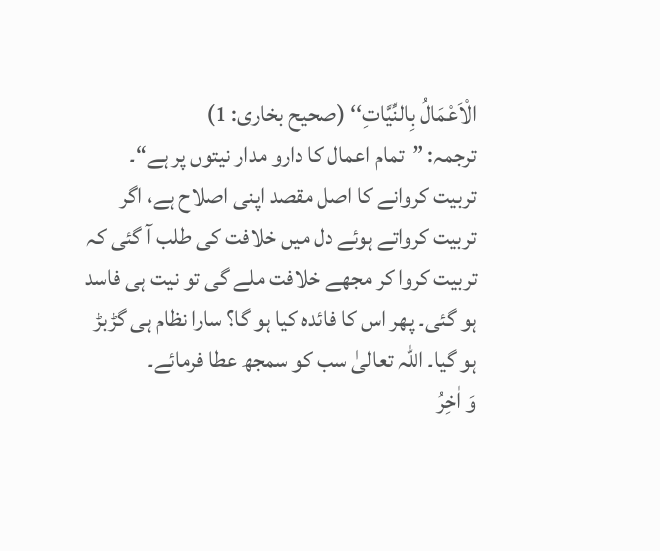الْاَعْمَالُ بِالنِّیَّاتِ‘‘ (صحیح بخاری: 1)
ترجمہ: ”تمام اعمال کا دارو مدار نیتوں پر ہے“۔
تربیت کروانے کا اصل مقصد اپنی اصلاح ہے، اگر تربیت کرواتے ہوئے دل میں خلافت کی طلب آ گئی کہ تربیت کروا کر مجھے خلافت ملے گی تو نیت ہی فاسد ہو گئی۔ پھر اس کا فائدہ کیا ہو گا؟ سارا نظام ہی گڑبڑ ہو گیا۔ اللہ تعالیٰ سب کو سمجھ عطا فرمائے۔
وَ اٰخِرُ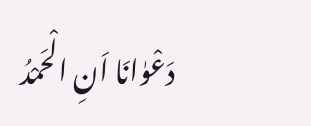دَعْوٰانَا اَنِ الْحَمْدُ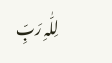لِلّٰہِ رَبِّ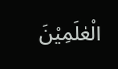الْعٰلَمِیْنَ